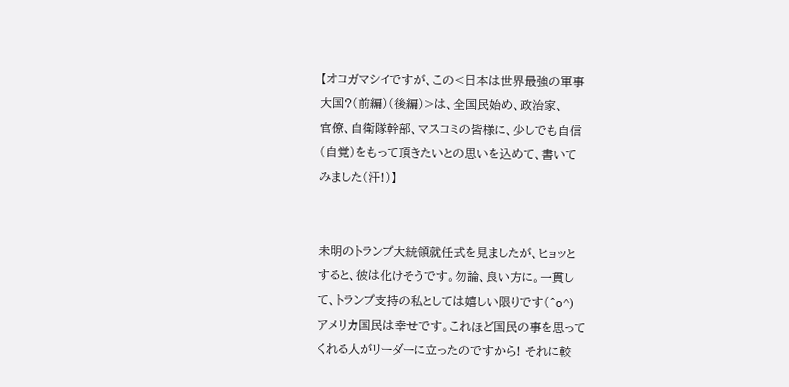【オコガマシイですが、この<日本は世界最強の軍事
大国?(前編)(後編)>は、全国民始め、政治家、
官僚、自衛隊幹部、マスコミの皆様に、少しでも自信
(自覚)をもって頂きたいとの思いを込めて、書いて
みました(汗!)】


未明のトランプ大統領就任式を見ましたが、ヒョッと
すると、彼は化けそうです。勿論、良い方に。一貫し
て、トランプ支持の私としては嬉しい限りです(^o^)
アメリカ国民は幸せです。これほど国民の事を思って
くれる人がリーダーに立ったのですから! それに較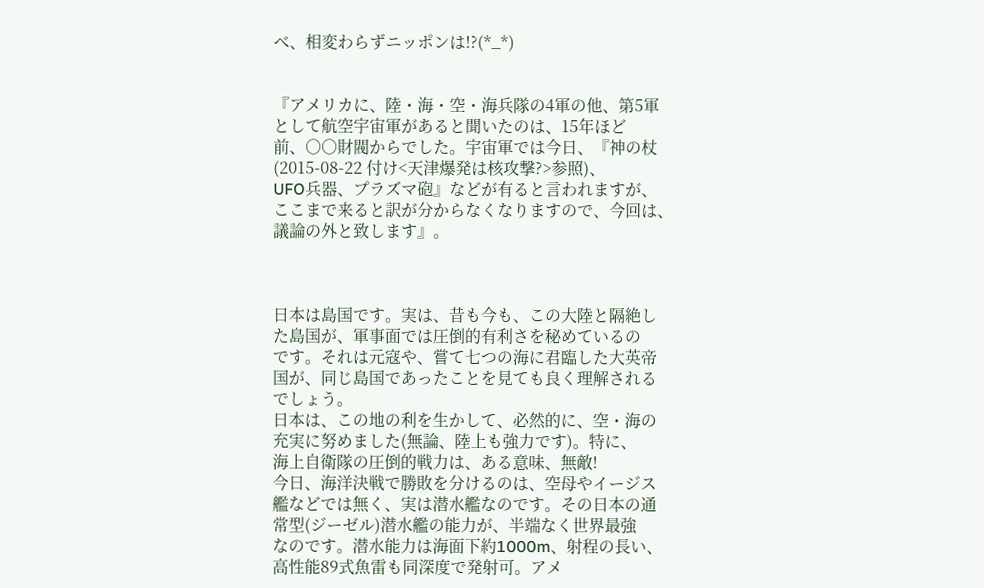べ、相変わらずニッポンは!?(*_*)


『アメリカに、陸・海・空・海兵隊の4軍の他、第5軍
として航空宇宙軍があると聞いたのは、15年ほど
前、○○財閥からでした。宇宙軍では今日、『神の杖
(2015-08-22 付け<天津爆発は核攻撃?>参照)、
UFO兵器、プラズマ砲』などが有ると言われますが、
ここまで来ると訳が分からなくなりますので、今回は、
議論の外と致します』。



日本は島国です。実は、昔も今も、この大陸と隔絶し
た島国が、軍事面では圧倒的有利さを秘めているの
です。それは元寇や、嘗て七つの海に君臨した大英帝
国が、同じ島国であったことを見ても良く理解される
でしょう。
日本は、この地の利を生かして、必然的に、空・海の
充実に努めました(無論、陸上も強力です)。特に、
海上自衛隊の圧倒的戦力は、ある意味、無敵!
今日、海洋決戦で勝敗を分けるのは、空母やイージス
艦などでは無く、実は潜水艦なのです。その日本の通
常型(ジーゼル)潜水艦の能力が、半端なく世界最強
なのです。潜水能力は海面下約1000m、射程の長い、
高性能89式魚雷も同深度で発射可。アメ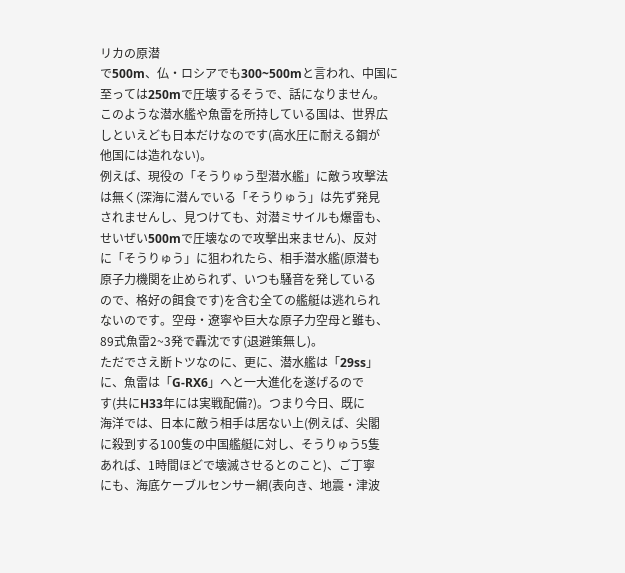リカの原潜
で500m、仏・ロシアでも300~500mと言われ、中国に
至っては250mで圧壊するそうで、話になりません。
このような潜水艦や魚雷を所持している国は、世界広
しといえども日本だけなのです(高水圧に耐える鋼が
他国には造れない)。
例えば、現役の「そうりゅう型潜水艦」に敵う攻撃法
は無く(深海に潜んでいる「そうりゅう」は先ず発見
されませんし、見つけても、対潜ミサイルも爆雷も、
せいぜい500mで圧壊なので攻撃出来ません)、反対
に「そうりゅう」に狙われたら、相手潜水艦(原潜も
原子力機関を止められず、いつも騒音を発している
ので、格好の餌食です)を含む全ての艦艇は逃れられ
ないのです。空母・遼寧や巨大な原子力空母と雖も、
89式魚雷2~3発で轟沈です(退避策無し)。
ただでさえ断トツなのに、更に、潜水艦は「29ss」
に、魚雷は「G-RX6」へと一大進化を遂げるので
す(共にH33年には実戦配備?)。つまり今日、既に
海洋では、日本に敵う相手は居ない上(例えば、尖閣
に殺到する100隻の中国艦艇に対し、そうりゅう5隻
あれば、1時間ほどで壊滅させるとのこと)、ご丁寧
にも、海底ケーブルセンサー網(表向き、地震・津波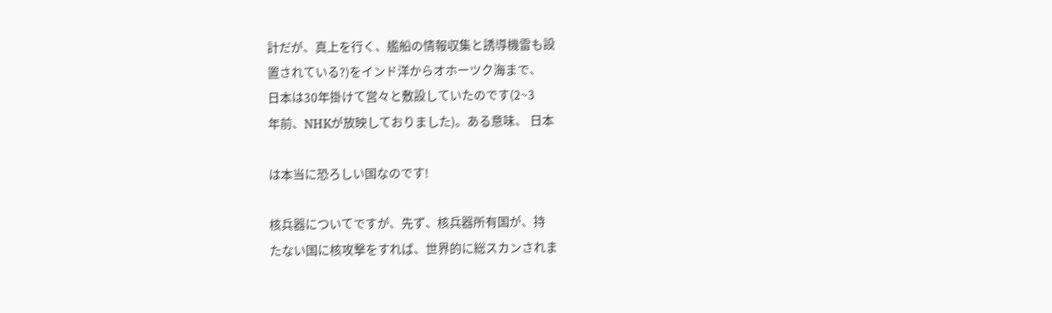計だが、真上を行く、艦船の情報収集と誘導機雷も設
置されている?)をインド洋からオホーツク海まで、
日本は30年掛けて営々と敷設していたのです(2~3
年前、NHKが放映しておりました)。ある意味、 日本

は本当に恐ろしい国なのです!

核兵器についてですが、先ず、核兵器所有国が、持
たない国に核攻撃をすれば、世界的に総スカンされま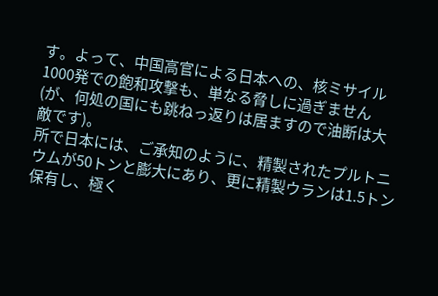す。よって、中国高官による日本への、核ミサイル
1000発での飽和攻撃も、単なる脅しに過ぎません
(が、何処の国にも跳ねっ返りは居ますので油断は大
敵です)。
所で日本には、ご承知のように、精製されたプルトニ
ウムが50トンと膨大にあり、更に精製ウランは1.5トン
保有し、極く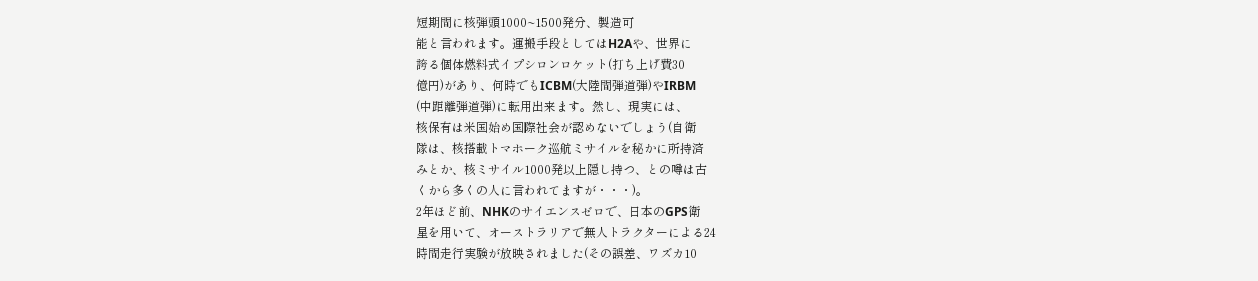短期間に核弾頭1000~1500発分、製造可
能と言われます。運搬手段としてはH2Aや、世界に
誇る個体燃料式イプシロンロケット(打ち上げ費30
億円)があり、何時でもICBM(大陸間弾道弾)やIRBM
(中距離弾道弾)に転用出来ます。然し、現実には、
核保有は米国始め国際社会が認めないでしょう(自衛
隊は、核搭載トマホーク巡航ミサイルを秘かに所持済
みとか、核ミサイル1000発以上隠し持つ、との噂は古
くから多くの人に言われてますが・・・)。
2年ほど前、NHKのサイエンスゼロで、日本のGPS衛
星を用いて、オーストラリアで無人トラクターによる24
時間走行実験が放映されました(その誤差、ワズカ10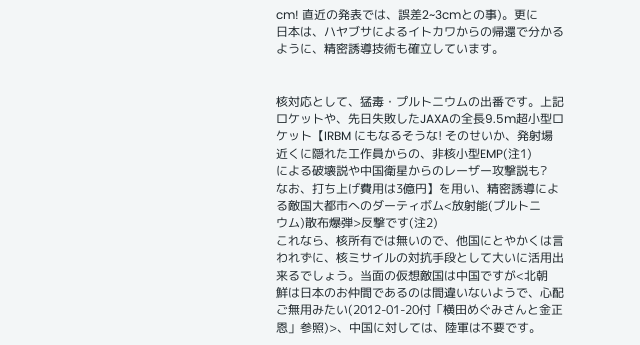cm! 直近の発表では、誤差2~3cmとの事)。更に
日本は、ハヤブサによるイトカワからの帰還で分かる
ように、精密誘導技術も確立しています。


核対応として、猛毒・プルトニウムの出番です。上記
ロケットや、先日失敗したJAXAの全長9.5m超小型ロ
ケット【IRBM にもなるそうな! そのせいか、発射場
近くに隠れた工作員からの、非核小型EMP(注1)
による破壊説や中国衛星からのレーザー攻撃説も?
なお、打ち上げ費用は3億円】を用い、精密誘導によ
る敵国大都市へのダーティボム<放射能(プルトニ
ウム)散布爆弾>反撃です(注2)
これなら、核所有では無いので、他国にとやかくは言
われずに、核ミサイルの対抗手段として大いに活用出
来るでしょう。当面の仮想敵国は中国ですが<北朝
鮮は日本のお仲間であるのは間違いないようで、心配
ご無用みたい(2012-01-20付「横田めぐみさんと金正
恩」参照)>、中国に対しては、陸軍は不要です。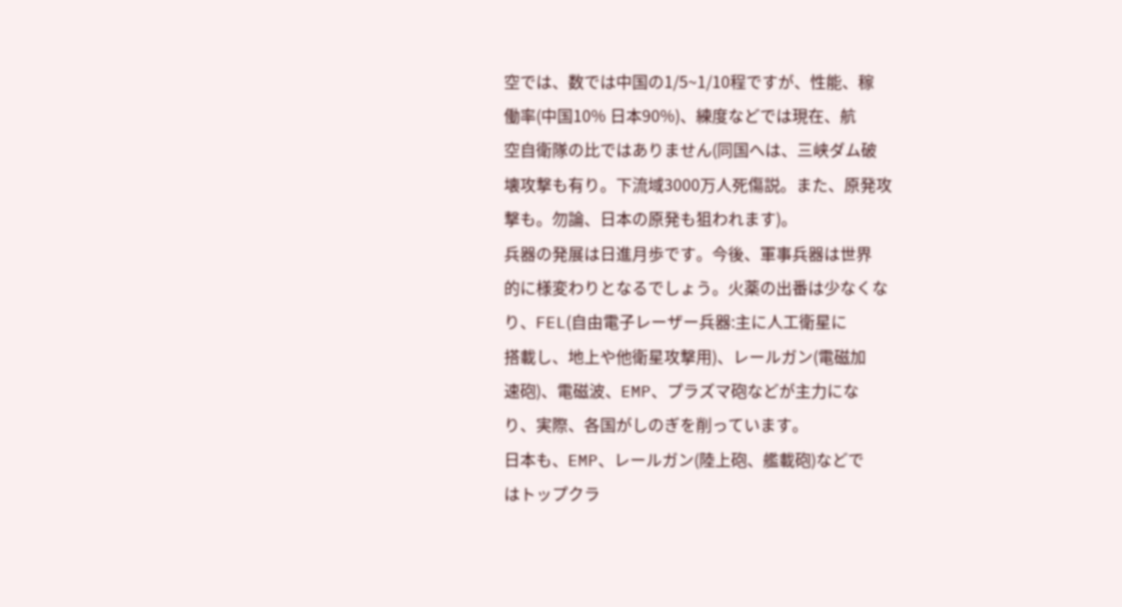空では、数では中国の1/5~1/10程ですが、性能、稼
働率(中国10% 日本90%)、練度などでは現在、航
空自衛隊の比ではありません(同国へは、三峡ダム破
壊攻撃も有り。下流域3000万人死傷説。また、原発攻
撃も。勿論、日本の原発も狙われます)。
兵器の発展は日進月歩です。今後、軍事兵器は世界
的に様変わりとなるでしょう。火薬の出番は少なくな
り、FEL(自由電子レーザー兵器:主に人工衛星に
搭載し、地上や他衛星攻撃用)、レールガン(電磁加
速砲)、電磁波、EMP、プラズマ砲などが主力にな
り、実際、各国がしのぎを削っています。
日本も、EMP、レールガン(陸上砲、艦載砲)などで
はトップクラ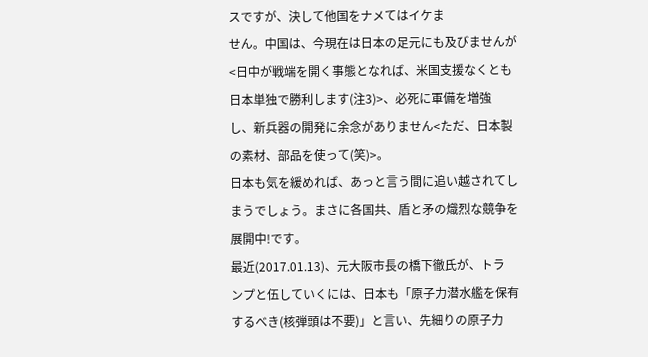スですが、決して他国をナメてはイケま
せん。中国は、今現在は日本の足元にも及びませんが
<日中が戦端を開く事態となれば、米国支援なくとも
日本単独で勝利します(注3)>、必死に軍備を増強
し、新兵器の開発に余念がありません<ただ、日本製
の素材、部品を使って(笑)>。
日本も気を緩めれば、あっと言う間に追い越されてし
まうでしょう。まさに各国共、盾と矛の熾烈な競争を
展開中!です。
最近(2017.01.13)、元大阪市長の橋下徹氏が、トラ
ンプと伍していくには、日本も「原子力潜水艦を保有
するべき(核弾頭は不要)」と言い、先細りの原子力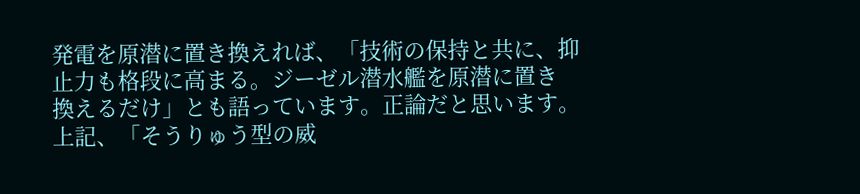発電を原潜に置き換えれば、「技術の保持と共に、抑
止力も格段に高まる。ジーゼル潜水艦を原潜に置き
換えるだけ」とも語っています。正論だと思います。
上記、「そうりゅう型の威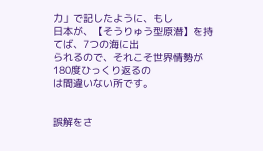力」で記したように、もし
日本が、【そうりゅう型原潜】を持てば、7つの海に出
られるので、それこそ世界情勢が180度ひっくり返るの
は間違いない所です。


誤解をさ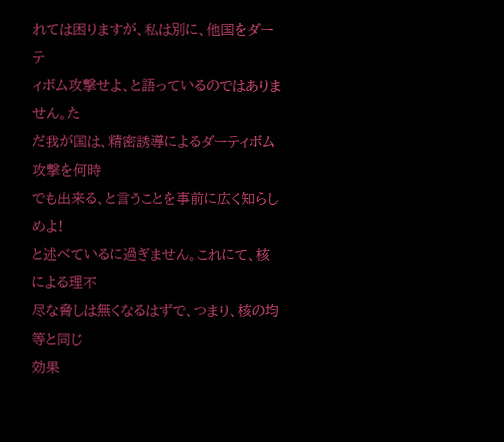れては困りますが、私は別に、他国をダーテ
ィボム攻撃せよ、と語っているのではありません。た
だ我が国は、精密誘導によるダーティボム攻撃を何時
でも出来る、と言うことを事前に広く知らしめよ!
と述べているに過ぎません。これにて、核による理不
尽な脅しは無くなるはずで、つまり、核の均等と同じ
効果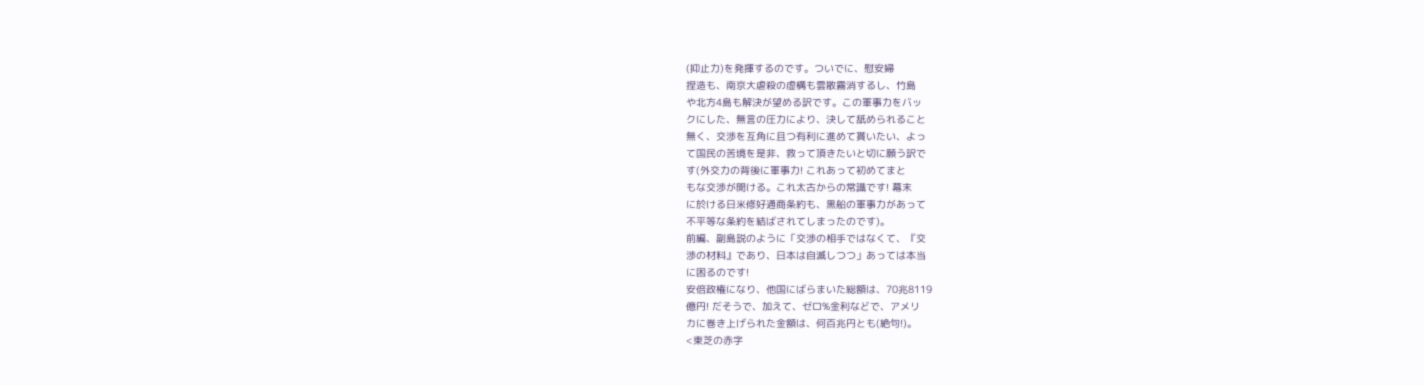(抑止力)を発揮するのです。ついでに、慰安婦
捏造も、南京大虐殺の虚構も雲散霧消するし、竹島
や北方4島も解決が望める訳です。この軍事力をバッ
クにした、無言の圧力により、決して舐められること
無く、交渉を互角に且つ有利に進めて貰いたい、よっ
て国民の苦境を是非、救って頂きたいと切に願う訳で
す(外交力の背後に軍事力! これあって初めてまと
もな交渉が開ける。これ太古からの常識です! 幕末
に於ける日米修好通商条約も、黒船の軍事力があって
不平等な条約を結ばされてしまったのです)。
前編、副島説のように「交渉の相手ではなくて、『交
渉の材料』であり、日本は自滅しつつ」あっては本当
に困るのです!
安倍政権になり、他国にばらまいた総額は、70兆8119
億円! だそうで、加えて、ゼロ%金利などで、アメリ
カに巻き上げられた金額は、何百兆円とも(絶句!)。
<東芝の赤字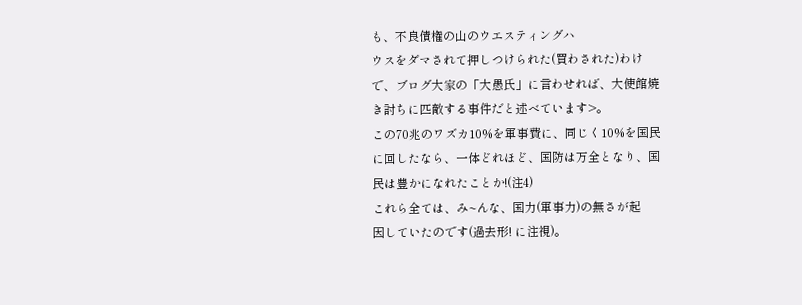も、不良債権の山のウエスティングハ
ウスをダマされて押しつけられた(買わされた)わけ
で、ブログ大家の「大愚氏」に言わせれば、大使館焼
き討ちに匹敵する事件だと述べています>。
この70兆のワズカ10%を軍事費に、同じく10%を国民
に回したなら、一体どれほど、国防は万全となり、国
民は豊かになれたことか!(注4)
これら全ては、み~んな、国力(軍事力)の無さが起
因していたのです(過去形! に注視)。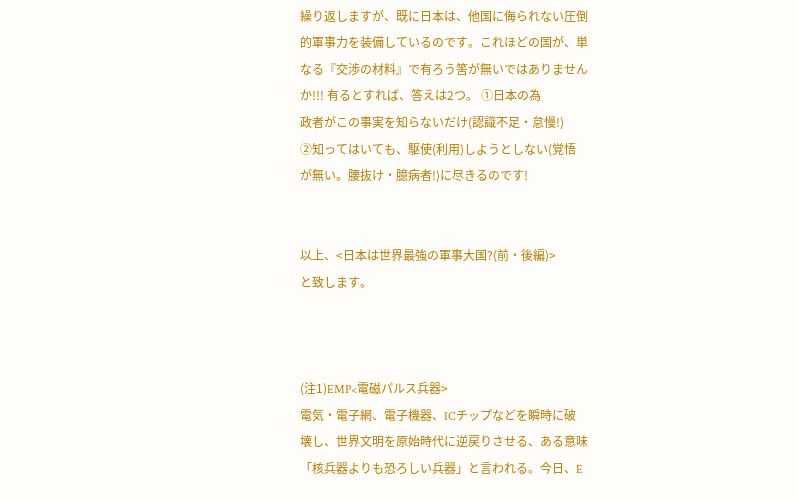繰り返しますが、既に日本は、他国に侮られない圧倒
的軍事力を装備しているのです。これほどの国が、単
なる『交渉の材料』で有ろう筈が無いではありません
か!!! 有るとすれば、答えは2つ。 ①日本の為
政者がこの事実を知らないだけ(認識不足・怠慢!)
②知ってはいても、駆使(利用)しようとしない(覚悟
が無い。腰抜け・臆病者!)に尽きるのです!


以上、<日本は世界最強の軍事大国?(前・後編)>
と致します。



(注1)EMP<電磁パルス兵器>
電気・電子網、電子機器、ICチップなどを瞬時に破
壊し、世界文明を原始時代に逆戻りさせる、ある意味
「核兵器よりも恐ろしい兵器」と言われる。今日、E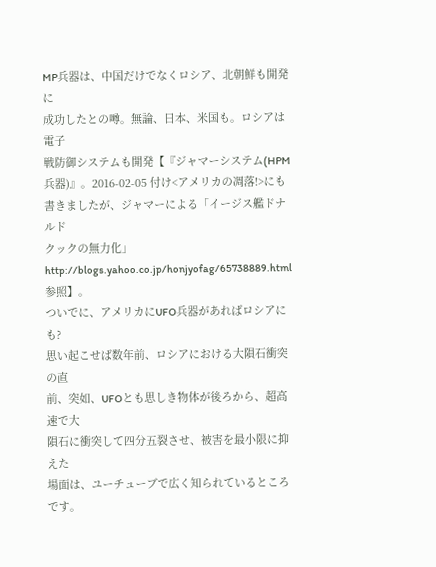MP兵器は、中国だけでなくロシア、北朝鮮も開発に
成功したとの噂。無論、日本、米国も。ロシアは電子
戦防御システムも開発【『ジャマーシステム(HPM
兵器)』。2016-02-05 付け<アメリカの凋落!>にも
書きましたが、ジャマーによる「イージス艦ドナルド
クックの無力化」
http://blogs.yahoo.co.jp/honjyofag/65738889.html
参照】。
ついでに、アメリカにUFO兵器があればロシアにも?
思い起こせば数年前、ロシアにおける大隕石衝突の直
前、突如、UFOとも思しき物体が後ろから、超高速で大
隕石に衝突して四分五裂させ、被害を最小限に抑えた
場面は、ユーチューブで広く知られているところです。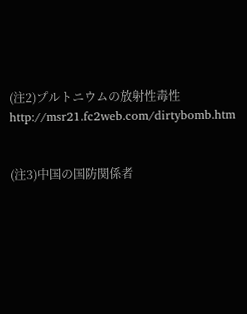(注2)プルトニウムの放射性毒性
http://msr21.fc2web.com/dirtybomb.htm


(注3)中国の国防関係者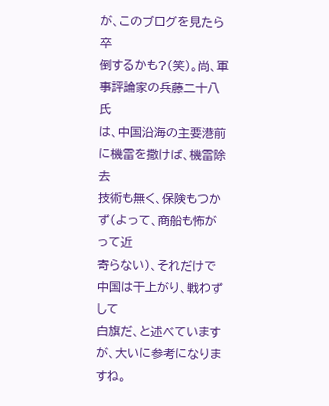が、このブログを見たら卒
倒するかも?(笑)。尚、軍事評論家の兵藤二十八氏
は、中国沿海の主要港前に機雷を撒けば、機雷除去
技術も無く、保険もつかず(よって、商船も怖がって近
寄らない)、それだけで中国は干上がり、戦わずして
白旗だ、と述べていますが、大いに参考になりますね。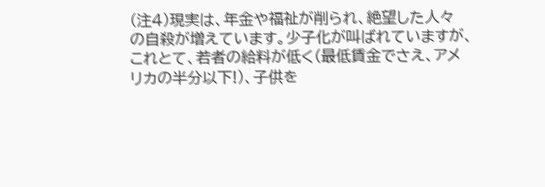(注4)現実は、年金や福祉が削られ、絶望した人々
の自殺が増えています。少子化が叫ばれていますが、
これとて、若者の給料が低く(最低賃金でさえ、アメ
リカの半分以下!)、子供を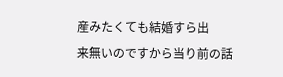産みたくても結婚すら出
来無いのですから当り前の話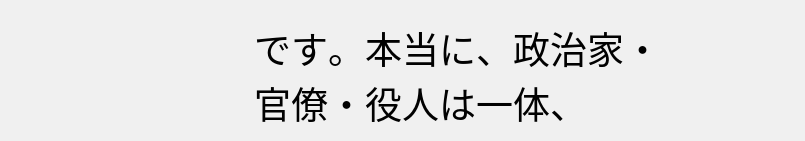です。本当に、政治家・
官僚・役人は一体、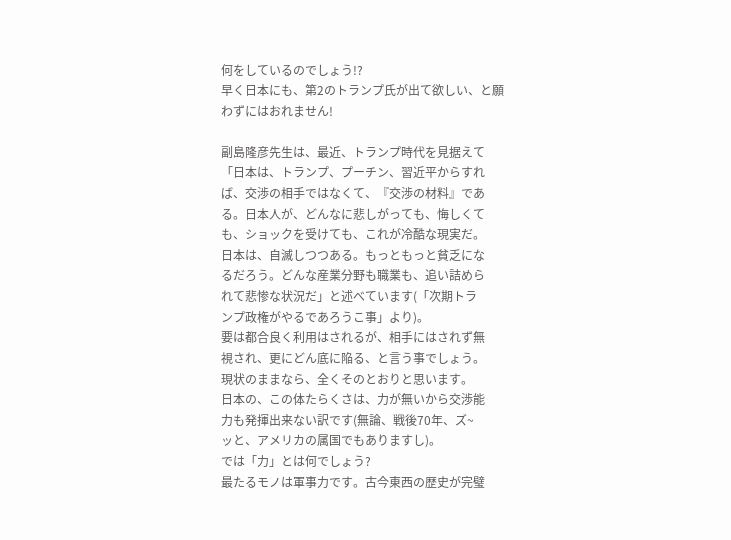何をしているのでしょう!?
早く日本にも、第2のトランプ氏が出て欲しい、と願
わずにはおれません!

副島隆彦先生は、最近、トランプ時代を見据えて
「日本は、トランプ、プーチン、習近平からすれ
ば、交渉の相手ではなくて、『交渉の材料』であ
る。日本人が、どんなに悲しがっても、悔しくて
も、ショックを受けても、これが冷酷な現実だ。
日本は、自滅しつつある。もっともっと貧乏にな
るだろう。どんな産業分野も職業も、追い詰めら
れて悲惨な状況だ」と述べています(「次期トラ
ンプ政権がやるであろうこ事」より)。
要は都合良く利用はされるが、相手にはされず無
視され、更にどん底に陥る、と言う事でしょう。
現状のままなら、全くそのとおりと思います。
日本の、この体たらくさは、力が無いから交渉能
力も発揮出来ない訳です(無論、戦後70年、ズ~
ッと、アメリカの属国でもありますし)。
では「力」とは何でしょう?
最たるモノは軍事力です。古今東西の歴史が完璧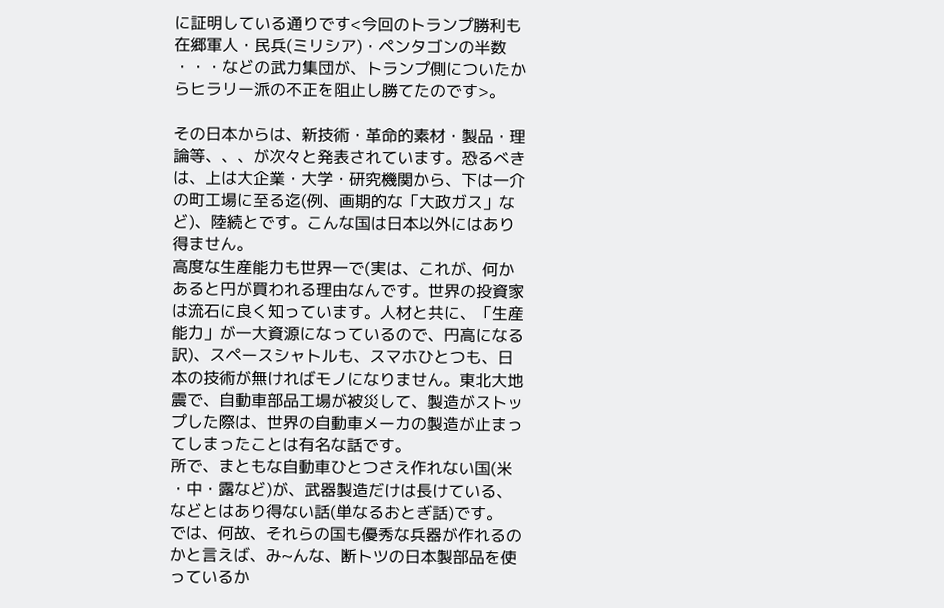に証明している通りです<今回のトランプ勝利も
在郷軍人・民兵(ミリシア)・ペンタゴンの半数
・・・などの武力集団が、トランプ側についたか
らヒラリー派の不正を阻止し勝てたのです>。

その日本からは、新技術・革命的素材・製品・理
論等、、、が次々と発表されています。恐るべき
は、上は大企業・大学・研究機関から、下は一介
の町工場に至る迄(例、画期的な「大政ガス」な
ど)、陸続とです。こんな国は日本以外にはあり
得ません。
高度な生産能力も世界一で(実は、これが、何か
あると円が買われる理由なんです。世界の投資家
は流石に良く知っています。人材と共に、「生産
能力」が一大資源になっているので、円高になる
訳)、スペースシャトルも、スマホひとつも、日
本の技術が無ければモノになりません。東北大地
震で、自動車部品工場が被災して、製造がストッ
プした際は、世界の自動車メーカの製造が止まっ
てしまったことは有名な話です。
所で、まともな自動車ひとつさえ作れない国(米
・中・露など)が、武器製造だけは長けている、
などとはあり得ない話(単なるおとぎ話)です。
では、何故、それらの国も優秀な兵器が作れるの
かと言えば、み~んな、断トツの日本製部品を使
っているか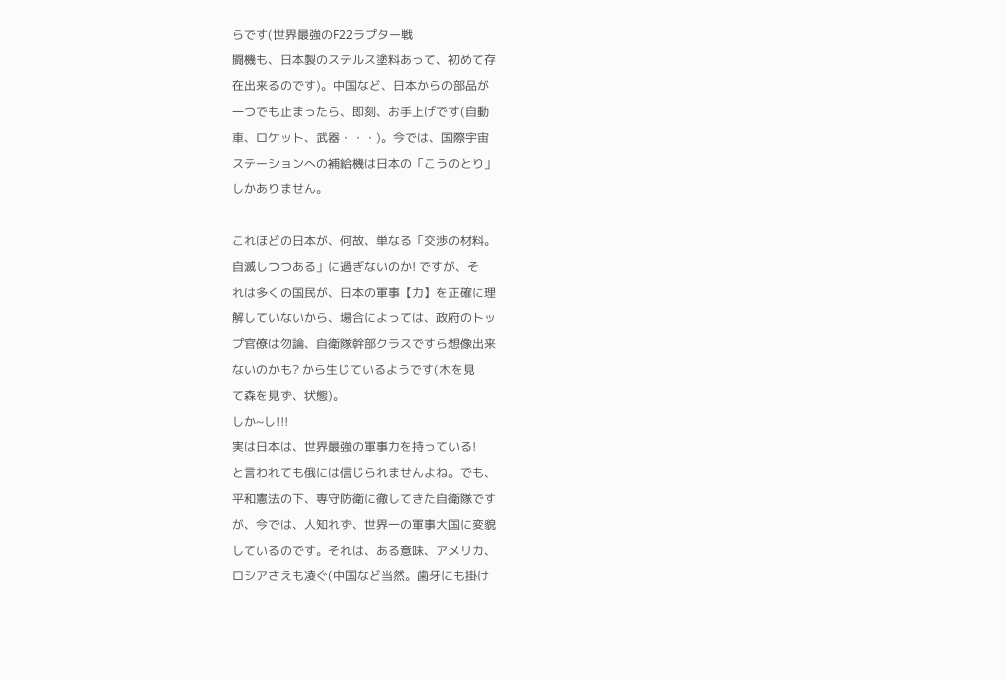らです(世界最強のF22ラプター戦
闘機も、日本製のステルス塗料あって、初めて存
在出来るのです)。中国など、日本からの部品が
一つでも止まったら、即刻、お手上げです(自動
車、ロケット、武器・・・)。今では、国際宇宙
ステーションへの補給機は日本の「こうのとり」
しかありません。

これほどの日本が、何故、単なる「交渉の材料。
自滅しつつある」に過ぎないのか! ですが、そ
れは多くの国民が、日本の軍事【力】を正確に理
解していないから、場合によっては、政府のトッ
プ官僚は勿論、自衛隊幹部クラスですら想像出来
ないのかも? から生じているようです(木を見
て森を見ず、状態)。
しか~し!!!
実は日本は、世界最強の軍事力を持っている!
と言われても俄には信じられませんよね。でも、
平和憲法の下、専守防衛に徹してきた自衛隊です
が、今では、人知れず、世界一の軍事大国に変貌
しているのです。それは、ある意味、アメリカ、
ロシアさえも凌ぐ(中国など当然。歯牙にも掛け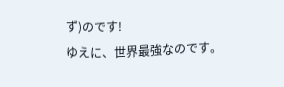ず)のです!
ゆえに、世界最強なのです。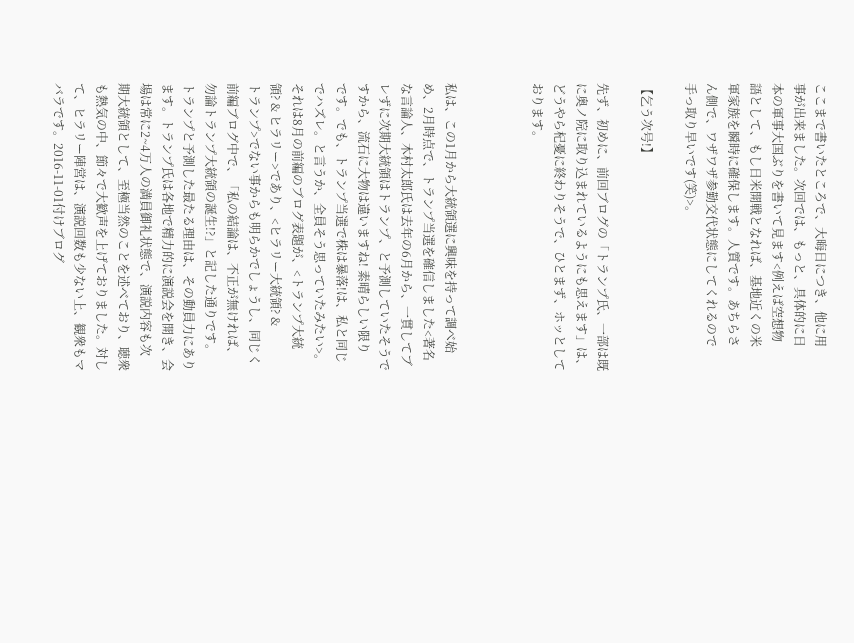ここまで書いたところで、大晦日につき、他に用
事が出来ました。次回では、もっと、具体的に日
本の軍事大国ぶりを書いて見ます<例えば空想物
語として、もし日米開戦となれば、基地近くの米
軍家族を瞬時に確保します。人質です。あちらさ
ん側で、ワザワザ参勤交代状態にしてくれるので
手っ取り早いです(笑)>。

【乞う次号!】

先ず、初めに、前回ブログの「トランプ氏、一部は既
に奥ノ院に取り込まれているようにも思えます」は、
どうやら杞憂に終わりそうで、ひとまず、ホッとして
おります。



私は、この1月から大統領選に興味を持って調べ始
め、2月時点で、トランプ当選を確信しました<著名
な言論人、木村太郎氏は去年の6月から、一貫してブ
レずに次期大統領はトランプ、と予測していたそうで
すから、流石に大物は違いますね! 素晴らしい限り
です。でも、トランプ当選で株は暴落!は、私と同じ
でハズレ。と言うか、全員そう思っていたみたい>。
それは8月の前編のブログ表題が、<トランプ大統
領? & ヒラリー>であり、<ヒラリー大統領? &
トランプ>でない事からも明らかでしょうし、同じく
前編ブログ中で、「私の結論は、不正が無ければ、
勿論トランプ大統領の誕生!?」と記した通りです。
トランプと予測した最たる理由は、その動員力にあり
ます。トランプ氏は各地で精力的に演説会を開き、会
場は常に2~4万人の満員御礼状態で、演説内容も次
期大統領として、至極当然のことを述べており、聴衆
も熱気の中、節々で大歓声を上げておりました。対し
て、ヒラリー陣営は、演説回数も少ない上、観衆もマ
バラです。2016-11-01付けブログ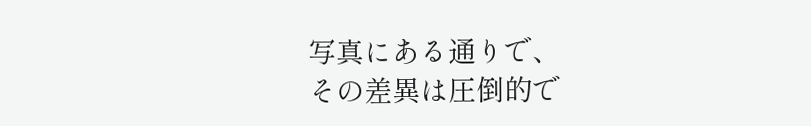写真にある通りで、
その差異は圧倒的で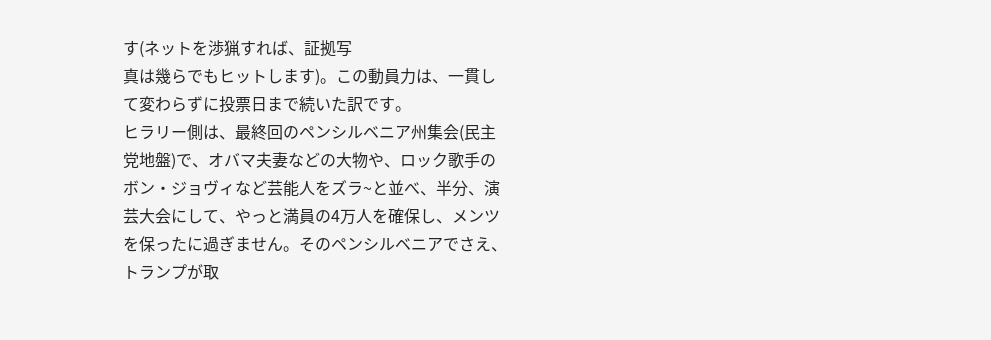す(ネットを渉猟すれば、証拠写
真は幾らでもヒットします)。この動員力は、一貫し
て変わらずに投票日まで続いた訳です。
ヒラリー側は、最終回のペンシルベニア州集会(民主
党地盤)で、オバマ夫妻などの大物や、ロック歌手の
ボン・ジョヴィなど芸能人をズラ~と並べ、半分、演
芸大会にして、やっと満員の4万人を確保し、メンツ
を保ったに過ぎません。そのペンシルベニアでさえ、
トランプが取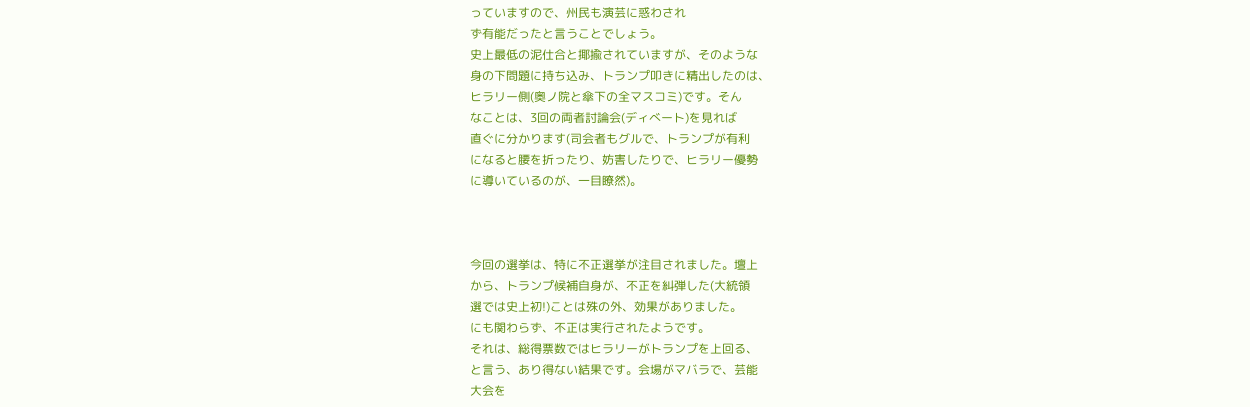っていますので、州民も演芸に惑わされ
ず有能だったと言うことでしょう。
史上最低の泥仕合と揶揄されていますが、そのような
身の下問題に持ち込み、トランプ叩きに精出したのは、
ヒラリー側(奥ノ院と傘下の全マスコミ)です。そん
なことは、3回の両者討論会(ディべート)を見れば
直ぐに分かります(司会者もグルで、トランプが有利
になると腰を折ったり、妨害したりで、ヒラリー優勢
に導いているのが、一目瞭然)。



今回の選挙は、特に不正選挙が注目されました。壇上
から、トランプ候補自身が、不正を糾弾した(大統領
選では史上初!)ことは殊の外、効果がありました。
にも関わらず、不正は実行されたようです。
それは、総得票数ではヒラリーがトランプを上回る、
と言う、あり得ない結果です。会場がマバラで、芸能
大会を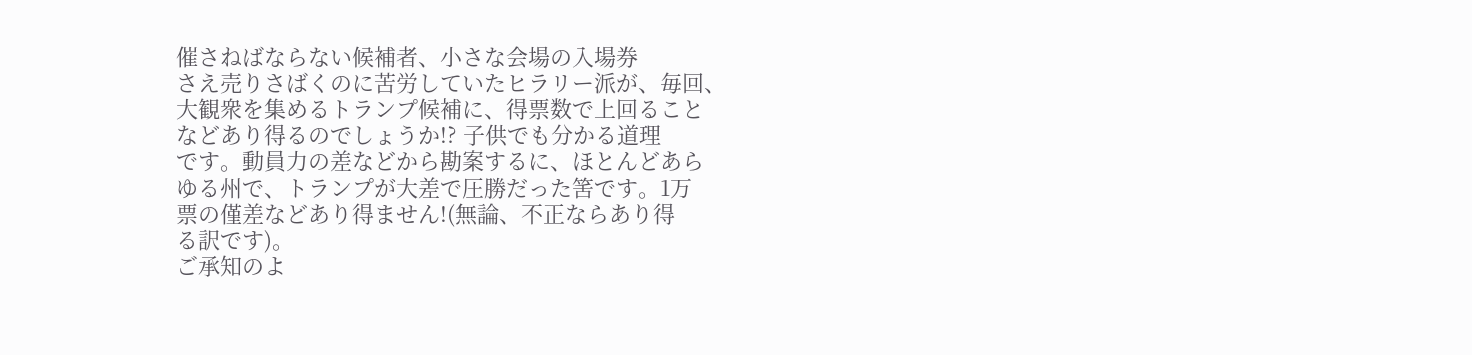催さねばならない候補者、小さな会場の入場券
さえ売りさばくのに苦労していたヒラリー派が、毎回、
大観衆を集めるトランプ候補に、得票数で上回ること
などあり得るのでしょうか!? 子供でも分かる道理
です。動員力の差などから勘案するに、ほとんどあら
ゆる州で、トランプが大差で圧勝だった筈です。1万
票の僅差などあり得ません!(無論、不正ならあり得
る訳です)。
ご承知のよ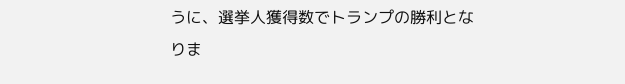うに、選挙人獲得数でトランプの勝利とな
りま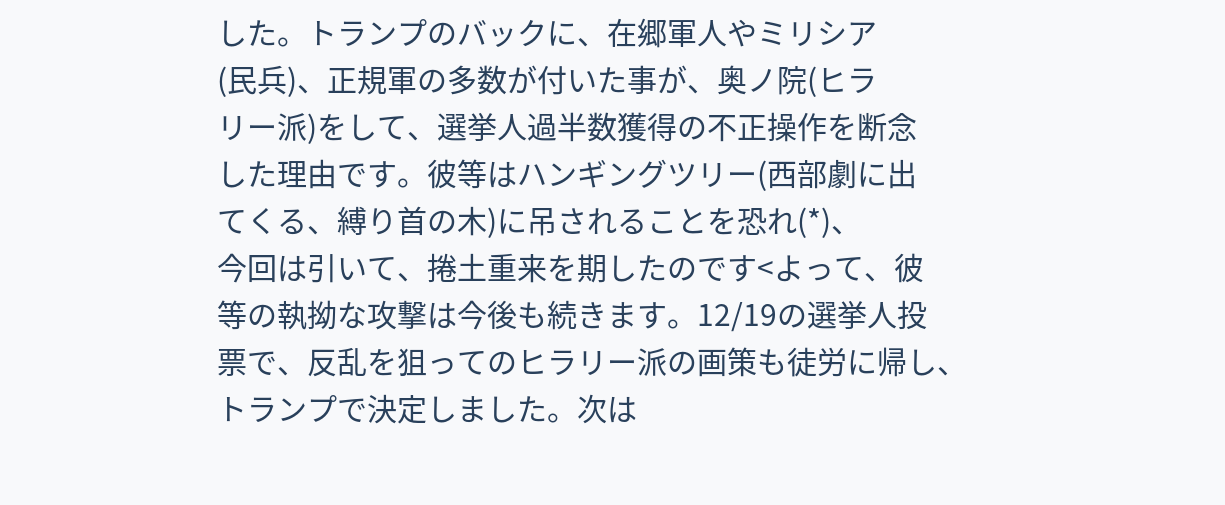した。トランプのバックに、在郷軍人やミリシア
(民兵)、正規軍の多数が付いた事が、奥ノ院(ヒラ
リー派)をして、選挙人過半数獲得の不正操作を断念
した理由です。彼等はハンギングツリー(西部劇に出
てくる、縛り首の木)に吊されることを恐れ(*)、
今回は引いて、捲土重来を期したのです<よって、彼
等の執拗な攻撃は今後も続きます。12/19の選挙人投
票で、反乱を狙ってのヒラリー派の画策も徒労に帰し、
トランプで決定しました。次は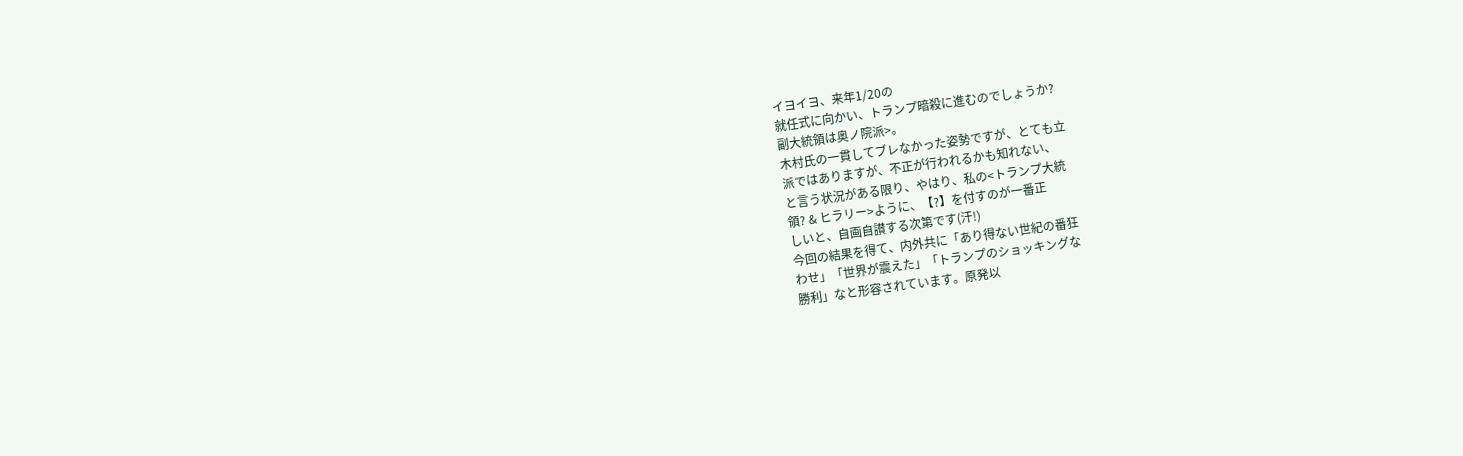イヨイヨ、来年1/20の
就任式に向かい、トランプ暗殺に進むのでしょうか?
副大統領は奥ノ院派>。
木村氏の一貫してブレなかった姿勢ですが、とても立
派ではありますが、不正が行われるかも知れない、
と言う状況がある限り、やはり、私の<トランプ大統
領? & ヒラリー>ように、【?】を付すのが一番正
しいと、自画自讃する次第です(汗!)
今回の結果を得て、内外共に「あり得ない世紀の番狂
わせ」「世界が震えた」「トランプのショッキングな
勝利」なと形容されています。原発以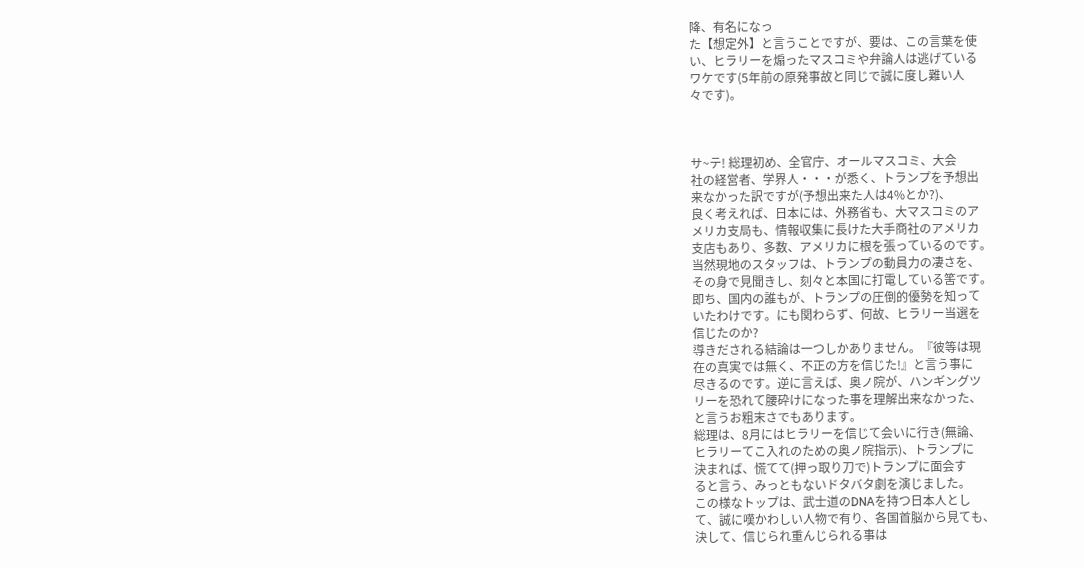降、有名になっ
た【想定外】と言うことですが、要は、この言葉を使
い、ヒラリーを煽ったマスコミや弁論人は逃げている
ワケです(5年前の原発事故と同じで誠に度し難い人
々です)。



サ~テ! 総理初め、全官庁、オールマスコミ、大会
社の経営者、学界人・・・が悉く、トランプを予想出
来なかった訳ですが(予想出来た人は4%とか?)、
良く考えれば、日本には、外務省も、大マスコミのア
メリカ支局も、情報収集に長けた大手商社のアメリカ
支店もあり、多数、アメリカに根を張っているのです。
当然現地のスタッフは、トランプの動員力の凄さを、
その身で見聞きし、刻々と本国に打電している筈です。
即ち、国内の誰もが、トランプの圧倒的優勢を知って
いたわけです。にも関わらず、何故、ヒラリー当選を
信じたのか?
導きだされる結論は一つしかありません。『彼等は現
在の真実では無く、不正の方を信じた!』と言う事に
尽きるのです。逆に言えば、奥ノ院が、ハンギングツ
リーを恐れて腰砕けになった事を理解出来なかった、
と言うお粗末さでもあります。
総理は、8月にはヒラリーを信じて会いに行き(無論、
ヒラリーてこ入れのための奥ノ院指示)、トランプに
決まれば、慌てて(押っ取り刀で)トランプに面会す
ると言う、みっともないドタバタ劇を演じました。
この様なトップは、武士道のDNAを持つ日本人とし
て、誠に嘆かわしい人物で有り、各国首脳から見ても、
決して、信じられ重んじられる事は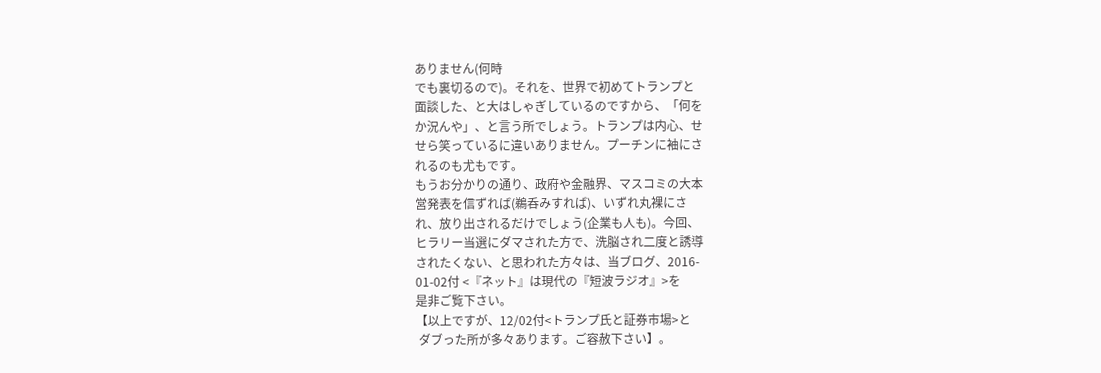ありません(何時
でも裏切るので)。それを、世界で初めてトランプと
面談した、と大はしゃぎしているのですから、「何を
か況んや」、と言う所でしょう。トランプは内心、せ
せら笑っているに違いありません。プーチンに袖にさ
れるのも尤もです。
もうお分かりの通り、政府や金融界、マスコミの大本
営発表を信ずれば(鵜呑みすれば)、いずれ丸裸にさ
れ、放り出されるだけでしょう(企業も人も)。今回、
ヒラリー当選にダマされた方で、洗脳され二度と誘導
されたくない、と思われた方々は、当ブログ、2016-
01-02付 <『ネット』は現代の『短波ラジオ』>を
是非ご覧下さい。
【以上ですが、12/02付<トランプ氏と証券市場>と
 ダブった所が多々あります。ご容赦下さい】。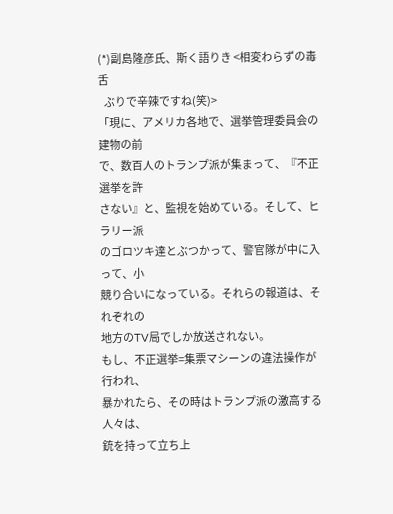(*)副島隆彦氏、斯く語りき <相変わらずの毒舌
   ぶりで辛辣ですね(笑)>
「現に、アメリカ各地で、選挙管理委員会の建物の前
で、数百人のトランプ派が集まって、『不正選挙を許
さない』と、監視を始めている。そして、ヒラリー派
のゴロツキ達とぶつかって、警官隊が中に入って、小
競り合いになっている。それらの報道は、それぞれの
地方のTV局でしか放送されない。
もし、不正選挙=集票マシーンの違法操作が行われ、
暴かれたら、その時はトランプ派の激高する人々は、
銃を持って立ち上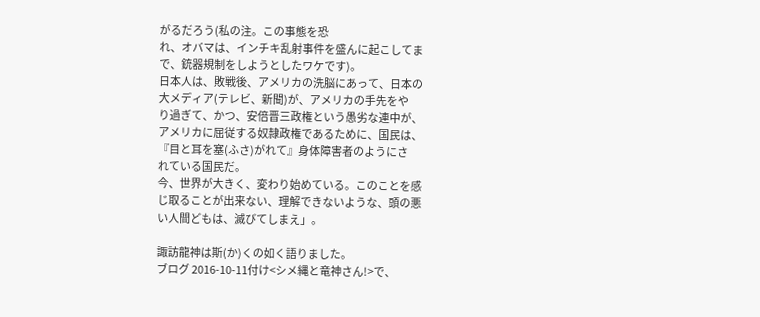がるだろう(私の注。この事態を恐
れ、オバマは、インチキ乱射事件を盛んに起こしてま
で、銃器規制をしようとしたワケです)。
日本人は、敗戦後、アメリカの洗脳にあって、日本の
大メディア(テレビ、新聞)が、アメリカの手先をや
り過ぎて、かつ、安倍晋三政権という愚劣な連中が、
アメリカに屈従する奴隷政権であるために、国民は、
『目と耳を塞(ふさ)がれて』身体障害者のようにさ
れている国民だ。
今、世界が大きく、変わり始めている。このことを感
じ取ることが出来ない、理解できないような、頭の悪
い人間どもは、滅びてしまえ」。

諏訪龍神は斯(か)くの如く語りました。
ブログ 2016-10-11付け<シメ縄と竜神さん!>で、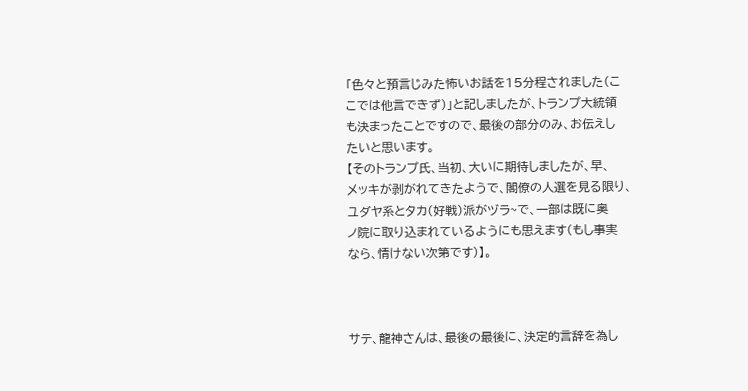「色々と預言じみた怖いお話を15分程されました(こ
こでは他言できず)」と記しましたが、トランプ大統領
も決まったことですので、最後の部分のみ、お伝えし
たいと思います。
【そのトランプ氏、当初、大いに期待しましたが、早、
メッキが剥がれてきたようで、閣僚の人選を見る限り、
ユダヤ系とタカ(好戦)派がヅラ~で、一部は既に奥
ノ院に取り込まれているようにも思えます(もし事実
なら、情けない次第です)】。



サテ、龍神さんは、最後の最後に、決定的言辞を為し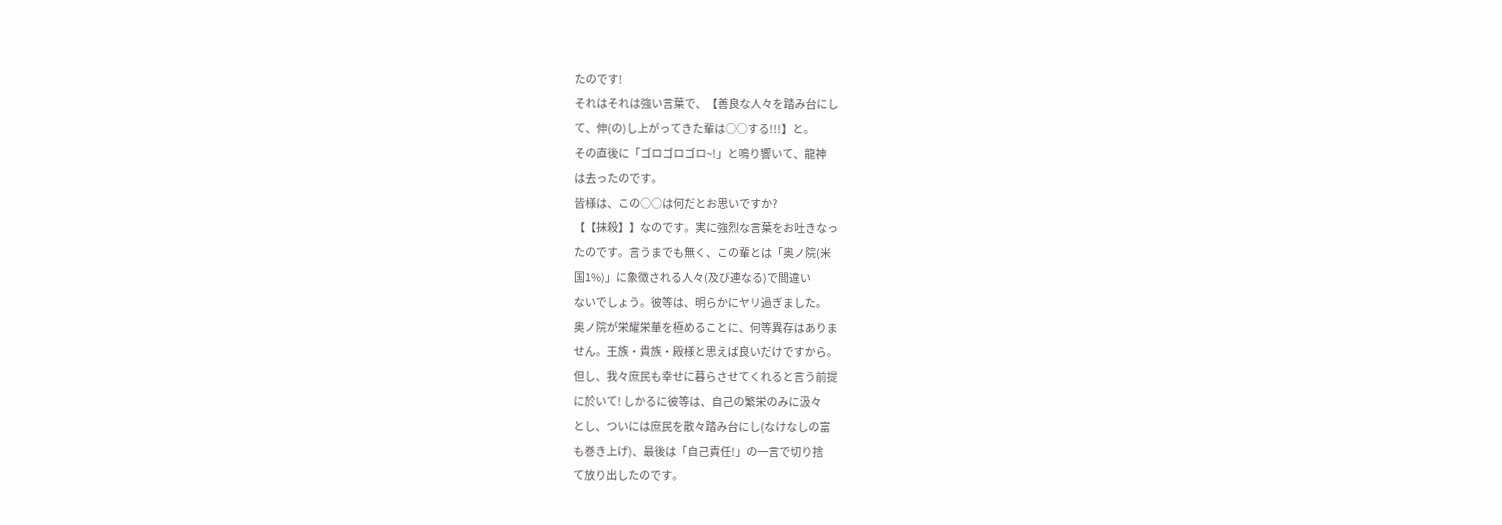たのです!
それはそれは強い言葉で、【善良な人々を踏み台にし
て、伸(の)し上がってきた輩は○○する!!!】と。
その直後に「ゴロゴロゴロ~!」と鳴り響いて、龍神
は去ったのです。
皆様は、この○○は何だとお思いですか?
【【抹殺】】なのです。実に強烈な言葉をお吐きなっ
たのです。言うまでも無く、この輩とは「奥ノ院(米
国1%)」に象徴される人々(及び連なる)で間違い
ないでしょう。彼等は、明らかにヤリ過ぎました。
奥ノ院が栄耀栄華を極めることに、何等異存はありま
せん。王族・貴族・殿様と思えば良いだけですから。
但し、我々庶民も幸せに暮らさせてくれると言う前提
に於いて! しかるに彼等は、自己の繁栄のみに汲々
とし、ついには庶民を散々踏み台にし(なけなしの富
も巻き上げ)、最後は「自己責任!」の一言で切り捨
て放り出したのです。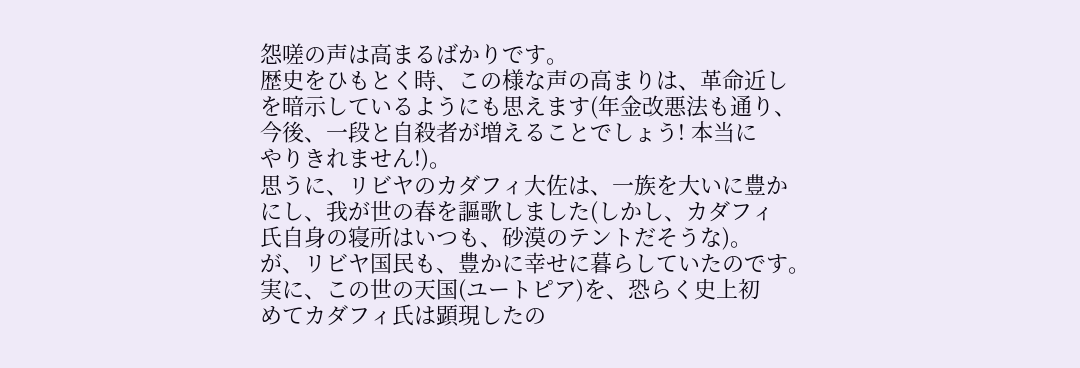怨嗟の声は高まるばかりです。
歴史をひもとく時、この様な声の高まりは、革命近し
を暗示しているようにも思えます(年金改悪法も通り、
今後、一段と自殺者が増えることでしょう! 本当に
やりきれません!)。
思うに、リビヤのカダフィ大佐は、一族を大いに豊か
にし、我が世の春を謳歌しました(しかし、カダフィ
氏自身の寝所はいつも、砂漠のテントだそうな)。
が、リビヤ国民も、豊かに幸せに暮らしていたのです。
実に、この世の天国(ユートピア)を、恐らく史上初
めてカダフィ氏は顕現したの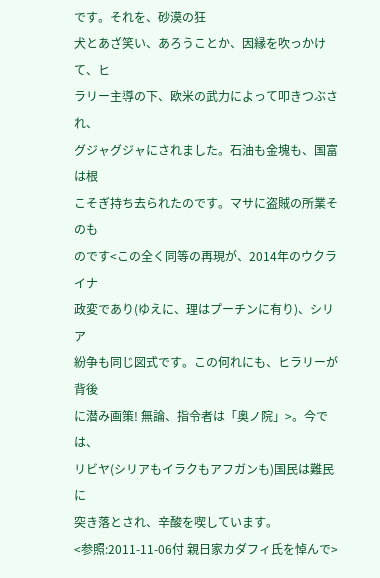です。それを、砂漠の狂
犬とあざ笑い、あろうことか、因縁を吹っかけて、ヒ
ラリー主導の下、欧米の武力によって叩きつぶされ、
グジャグジャにされました。石油も金塊も、国富は根
こそぎ持ち去られたのです。マサに盗賊の所業そのも
のです<この全く同等の再現が、2014年のウクライナ
政変であり(ゆえに、理はプーチンに有り)、シリア
紛争も同じ図式です。この何れにも、ヒラリーが背後
に潜み画策! 無論、指令者は「奥ノ院」>。今では、
リビヤ(シリアもイラクもアフガンも)国民は難民に
突き落とされ、辛酸を喫しています。
<参照:2011-11-06付 親日家カダフィ氏を悼んで>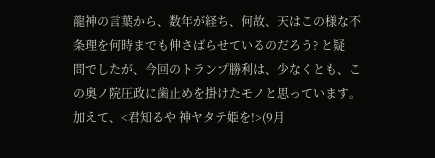龍神の言葉から、数年が経ち、何故、天はこの様な不
条理を何時までも伸さばらせているのだろう? と疑
問でしたが、今回のトランプ勝利は、少なくとも、こ
の奥ノ院圧政に歯止めを掛けたモノと思っています。
加えて、<君知るや 神ヤタテ姫を!>(9月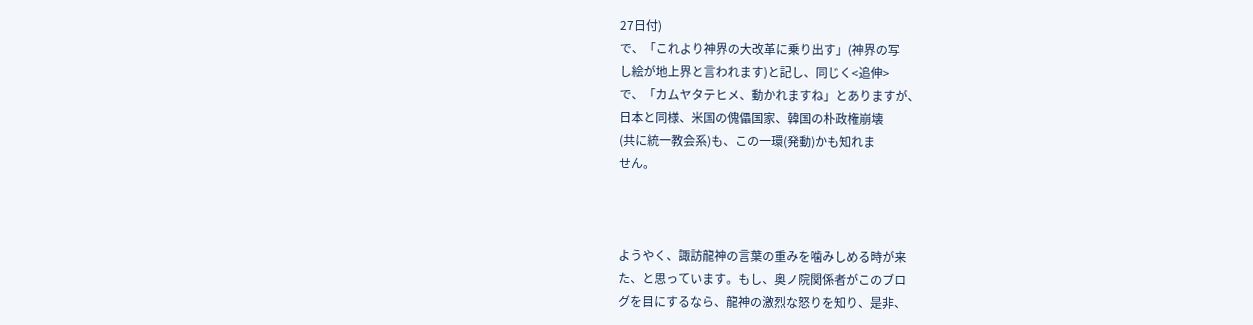27日付)
で、「これより神界の大改革に乗り出す」(神界の写
し絵が地上界と言われます)と記し、同じく<追伸>
で、「カムヤタテヒメ、動かれますね」とありますが、
日本と同様、米国の傀儡国家、韓国の朴政権崩壊
(共に統一教会系)も、この一環(発動)かも知れま
せん。



ようやく、諏訪龍神の言葉の重みを噛みしめる時が来
た、と思っています。もし、奥ノ院関係者がこのブロ
グを目にするなら、龍神の激烈な怒りを知り、是非、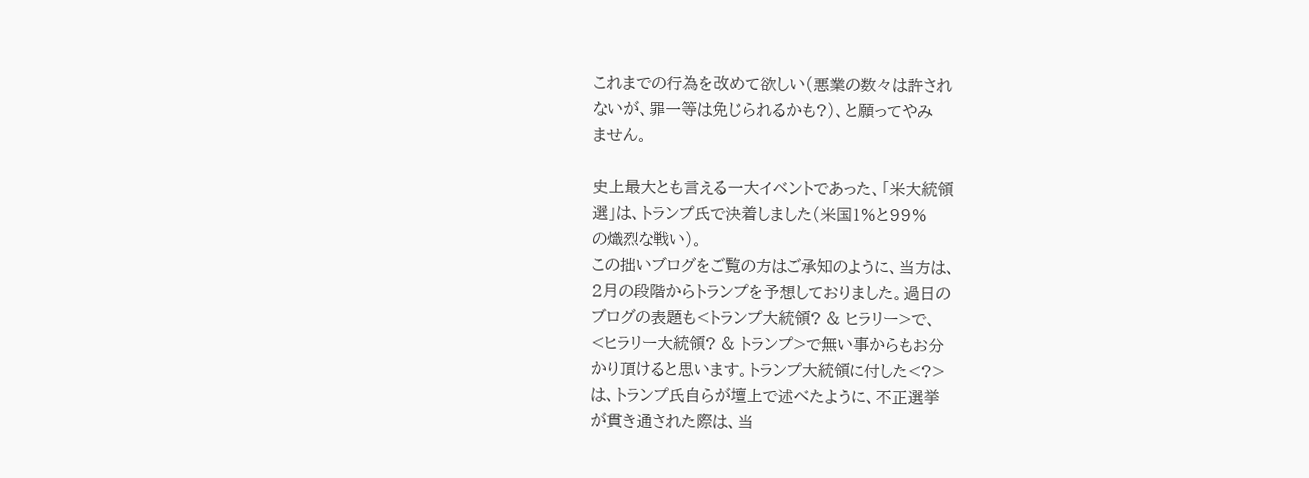これまでの行為を改めて欲しい(悪業の数々は許され
ないが、罪一等は免じられるかも?)、と願ってやみ
ません。

史上最大とも言える一大イベントであった、「米大統領
選」は、トランプ氏で決着しました(米国1%と99%
の熾烈な戦い)。
この拙いブログをご覧の方はご承知のように、当方は、
2月の段階からトランプを予想しておりました。過日の
ブログの表題も<トランプ大統領? & ヒラリー>で、
<ヒラリー大統領? & トランプ>で無い事からもお分
かり頂けると思います。トランプ大統領に付した<?>
は、トランプ氏自らが壇上で述べたように、不正選挙
が貫き通された際は、当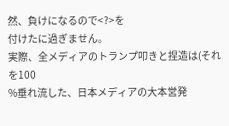然、負けになるので<?>を
付けたに過ぎません。
実際、全メディアのトランプ叩きと捏造は(それを100
%垂れ流した、日本メディアの大本営発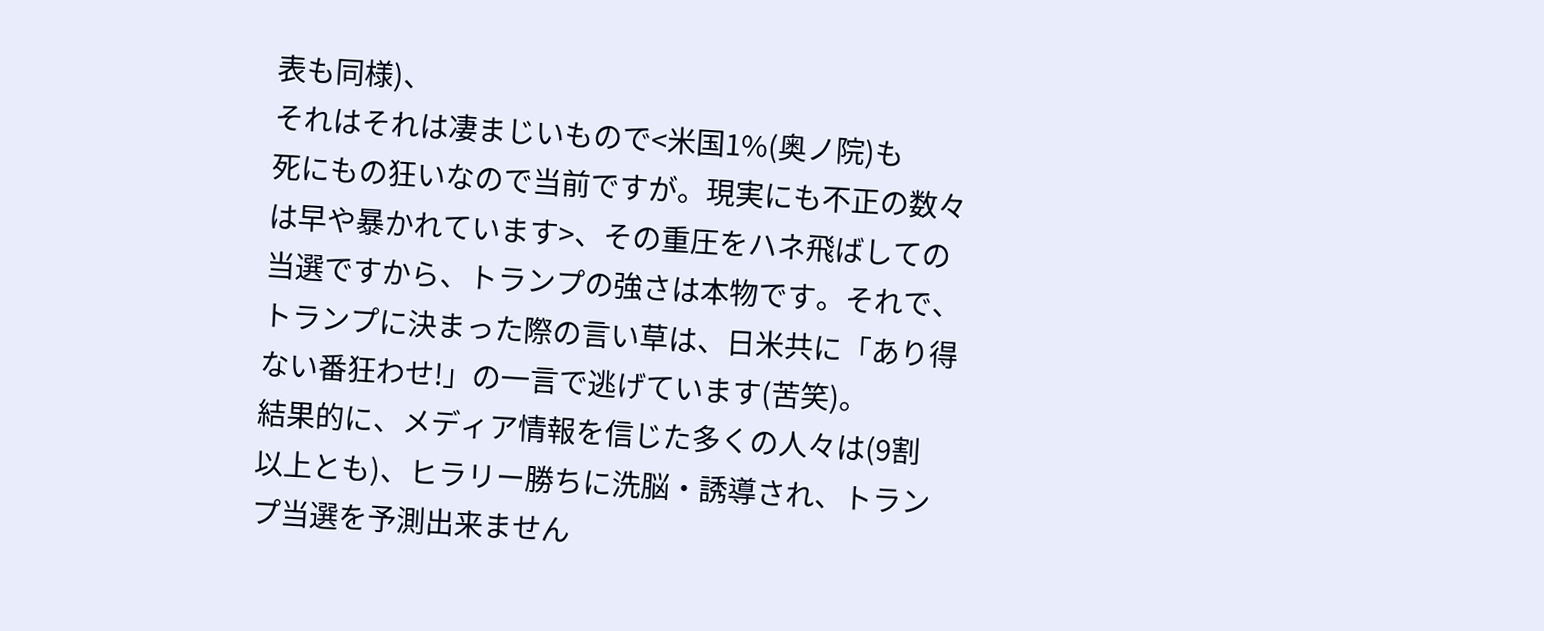表も同様)、
それはそれは凄まじいもので<米国1%(奥ノ院)も
死にもの狂いなので当前ですが。現実にも不正の数々
は早や暴かれています>、その重圧をハネ飛ばしての
当選ですから、トランプの強さは本物です。それで、
トランプに決まった際の言い草は、日米共に「あり得
ない番狂わせ!」の一言で逃げています(苦笑)。
結果的に、メディア情報を信じた多くの人々は(9割
以上とも)、ヒラリー勝ちに洗脳・誘導され、トラン
プ当選を予測出来ません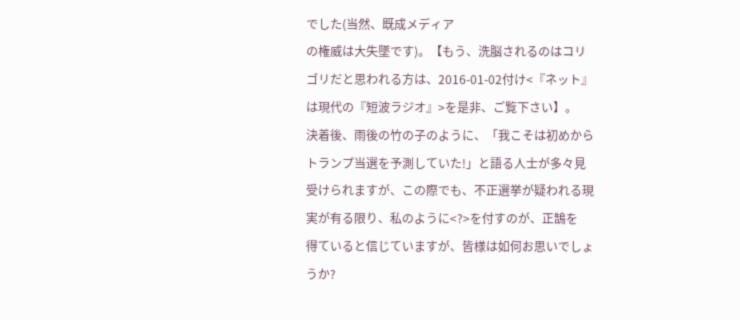でした(当然、既成メディア
の権威は大失墜です)。【もう、洗脳されるのはコリ
ゴリだと思われる方は、2016-01-02付け<『ネット』
は現代の『短波ラジオ』>を是非、ご覧下さい】。
決着後、雨後の竹の子のように、「我こそは初めから
トランプ当選を予測していた!」と語る人士が多々見
受けられますが、この際でも、不正選挙が疑われる現
実が有る限り、私のように<?>を付すのが、正鵠を
得ていると信じていますが、皆様は如何お思いでしょ
うか?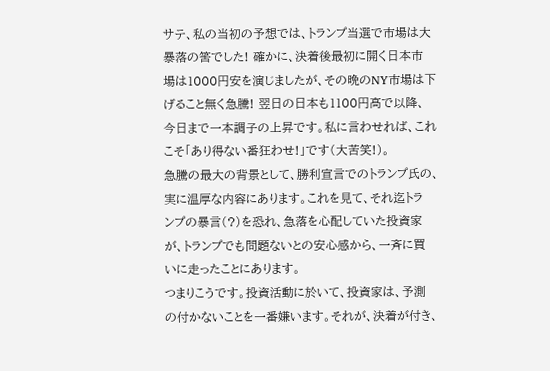サテ、私の当初の予想では、トランプ当選で市場は大
暴落の筈でした! 確かに、決着後最初に開く日本市
場は1000円安を演じましたが、その晩のNY市場は下
げること無く急騰! 翌日の日本も1100円高で以降、
今日まで一本調子の上昇です。私に言わせれば、これ
こそ「あり得ない番狂わせ!」です(大苦笑!)。
急騰の最大の背景として、勝利宣言でのトランプ氏の、
実に温厚な内容にあります。これを見て、それ迄トラ
ンプの暴言(?)を恐れ、急落を心配していた投資家
が、トランプでも問題ないとの安心感から、一斉に買
いに走ったことにあります。
つまりこうです。投資活動に於いて、投資家は、予測
の付かないことを一番嫌います。それが、決着が付き、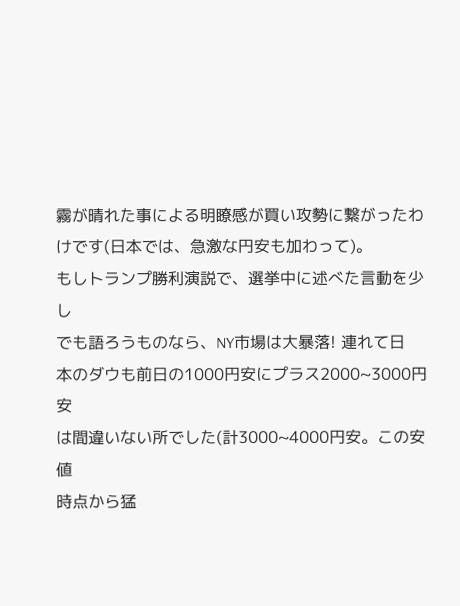霧が晴れた事による明瞭感が買い攻勢に繋がったわ
けです(日本では、急激な円安も加わって)。
もしトランプ勝利演説で、選挙中に述べた言動を少し
でも語ろうものなら、NY市場は大暴落! 連れて日
本のダウも前日の1000円安にプラス2000~3000円安
は間違いない所でした(計3000~4000円安。この安値
時点から猛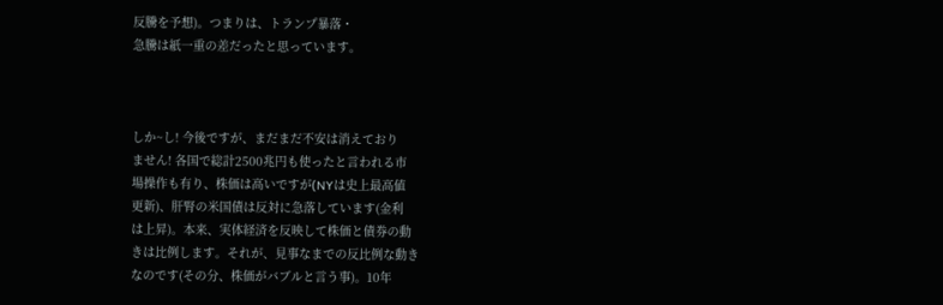反騰を予想)。つまりは、トランプ暴落・
急騰は紙一重の差だったと思っています。



しか~し! 今後ですが、まだまだ不安は消えており
ません! 各国で総計2500兆円も使ったと言われる市
場操作も有り、株価は高いですが(NYは史上最高値
更新)、肝腎の米国債は反対に急落しています(金利
は上昇)。本来、実体経済を反映して株価と債券の動
きは比例します。それが、見事なまでの反比例な動き
なのです(その分、株価がバブルと言う事)。10年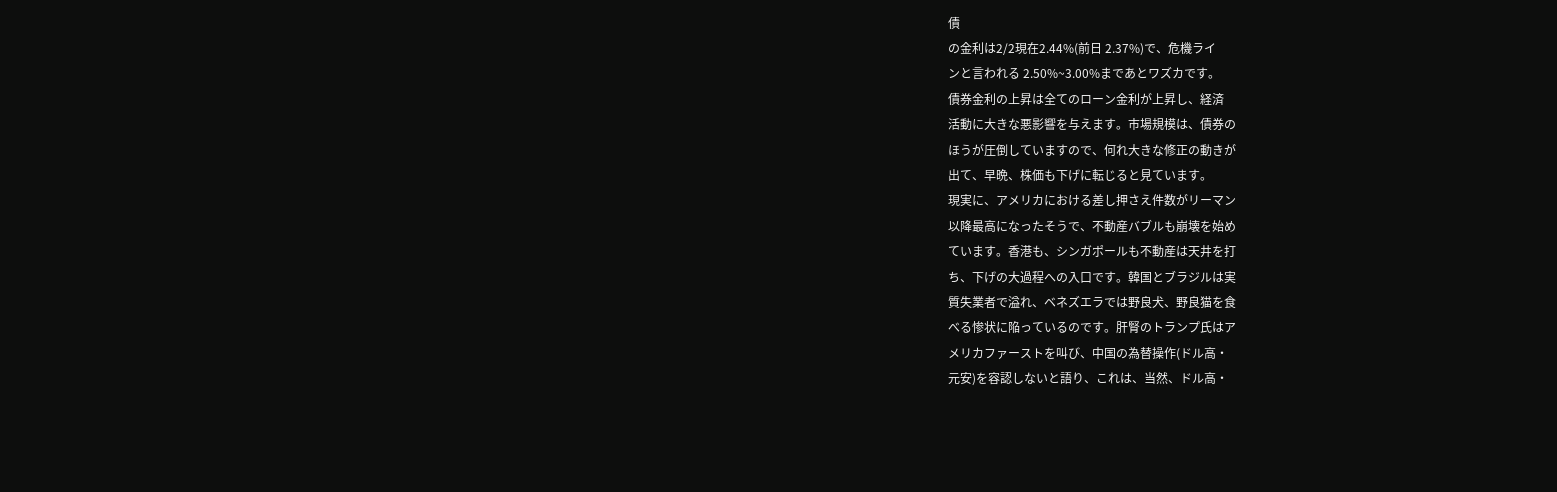債
の金利は2/2現在2.44%(前日 2.37%)で、危機ライ
ンと言われる 2.50%~3.00%まであとワズカです。
債券金利の上昇は全てのローン金利が上昇し、経済
活動に大きな悪影響を与えます。市場規模は、債券の
ほうが圧倒していますので、何れ大きな修正の動きが
出て、早晩、株価も下げに転じると見ています。
現実に、アメリカにおける差し押さえ件数がリーマン
以降最高になったそうで、不動産バブルも崩壊を始め
ています。香港も、シンガポールも不動産は天井を打
ち、下げの大過程への入口です。韓国とブラジルは実
質失業者で溢れ、ベネズエラでは野良犬、野良猫を食
べる惨状に陥っているのです。肝腎のトランプ氏はア
メリカファーストを叫び、中国の為替操作(ドル高・
元安)を容認しないと語り、これは、当然、ドル高・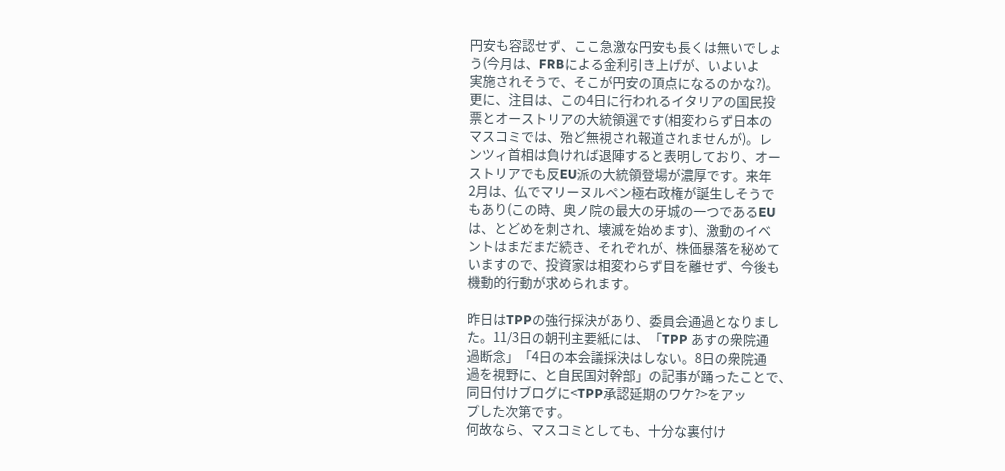円安も容認せず、ここ急激な円安も長くは無いでしょ
う(今月は、FRBによる金利引き上げが、いよいよ
実施されそうで、そこが円安の頂点になるのかな?)。
更に、注目は、この4日に行われるイタリアの国民投
票とオーストリアの大統領選です(相変わらず日本の
マスコミでは、殆ど無視され報道されませんが)。レ
ンツィ首相は負ければ退陣すると表明しており、オー
ストリアでも反EU派の大統領登場が濃厚です。来年
2月は、仏でマリーヌルペン極右政権が誕生しそうで
もあり(この時、奥ノ院の最大の牙城の一つであるEU
は、とどめを刺され、壊滅を始めます)、激動のイベ
ントはまだまだ続き、それぞれが、株価暴落を秘めて
いますので、投資家は相変わらず目を離せず、今後も
機動的行動が求められます。

昨日はTPPの強行採決があり、委員会通過となりまし
た。11/3日の朝刊主要紙には、「TPP あすの衆院通
過断念」「4日の本会議採決はしない。8日の衆院通
過を視野に、と自民国対幹部」の記事が踊ったことで、
同日付けブログに<TPP承認延期のワケ?>をアッ
プした次第です。
何故なら、マスコミとしても、十分な裏付け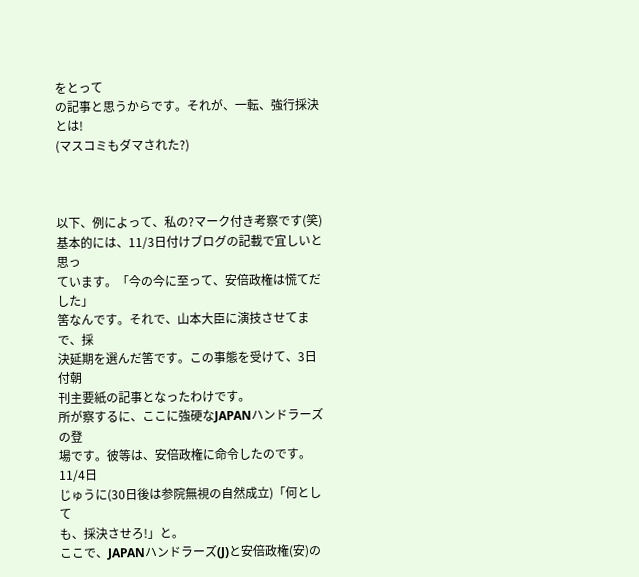をとって
の記事と思うからです。それが、一転、強行採決とは!
(マスコミもダマされた?)



以下、例によって、私の?マーク付き考察です(笑)
基本的には、11/3日付けブログの記載で宜しいと思っ
ています。「今の今に至って、安倍政権は慌てだした」
筈なんです。それで、山本大臣に演技させてまで、採
決延期を選んだ筈です。この事態を受けて、3日付朝
刊主要紙の記事となったわけです。
所が察するに、ここに強硬なJAPANハンドラーズの登
場です。彼等は、安倍政権に命令したのです。11/4日
じゅうに(30日後は参院無視の自然成立)「何として
も、採決させろ!」と。
ここで、JAPANハンドラーズ(J)と安倍政権(安)の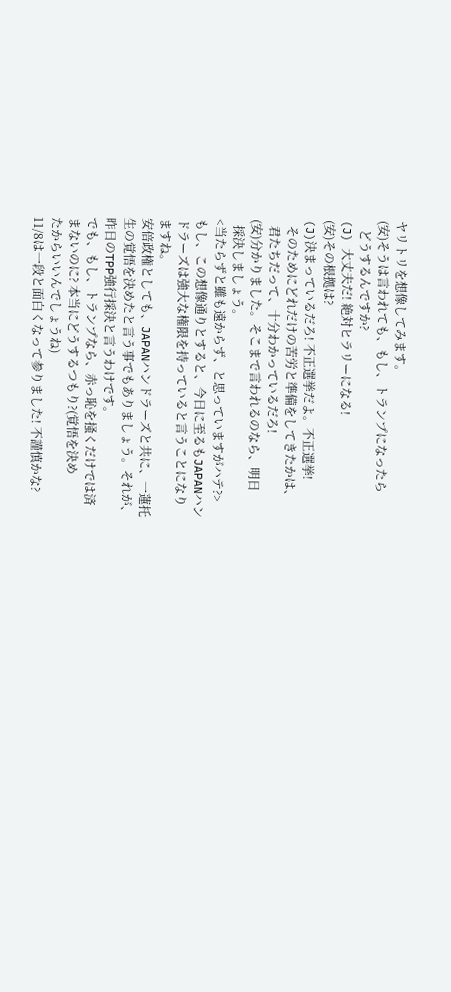ヤリトリを想像してみます。
(安)そうは言われても、もし、トランプになったら
   どうするんですか?
(J) 大丈夫だ! 絶対ヒラリーになる!
(安)その根拠は?
(J)決まっているだろ! 不正選挙だよ。不正選挙!
  そのためにどれだけの苦労と準備をしてきたかは、
  君たちだって、十分わかっているだろ!
(安)分かりました。そこまで言われるのなら、明日
  採決しましょう。
<当たらずと雖も遠からず、と思っていますがハテ?>
もし、この想像通りとすると、今日に至るもJAPANハン
ドラーズは強大な権限を持っていると言うことになり
ますね。
安倍政権としても、JAPANハンドラーズと共に、一蓮托
生の覚悟を決めたと言う事でもありましょう。それが、
昨日のTPP強行採決と言うわけです。
でも、もし、トランプなら、赤っ恥を掻くだけでは済
まないのに? 本当にどうするつもり?(覚悟を決め
たからいいんでしょうね)
11/8は一段と面白くなって参りました! 不謹慎かな?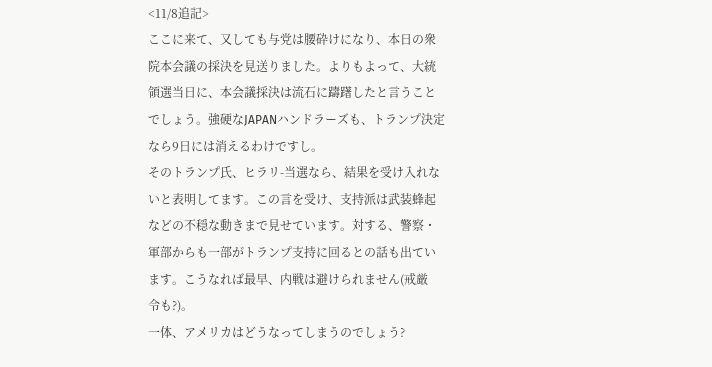<11/8追記>
ここに来て、又しても与党は腰砕けになり、本日の衆
院本会議の採決を見送りました。よりもよって、大統
領選当日に、本会議採決は流石に躊躇したと言うこと
でしょう。強硬なJAPANハンドラーズも、トランプ決定
なら9日には消えるわけですし。
そのトランプ氏、ヒラリ-当選なら、結果を受け入れな
いと表明してます。この言を受け、支持派は武装蜂起
などの不穏な動きまで見せています。対する、警察・
軍部からも一部がトランプ支持に回るとの話も出てい
ます。こうなれば最早、内戦は避けられません(戒厳
令も?)。
一体、アメリカはどうなってしまうのでしょう?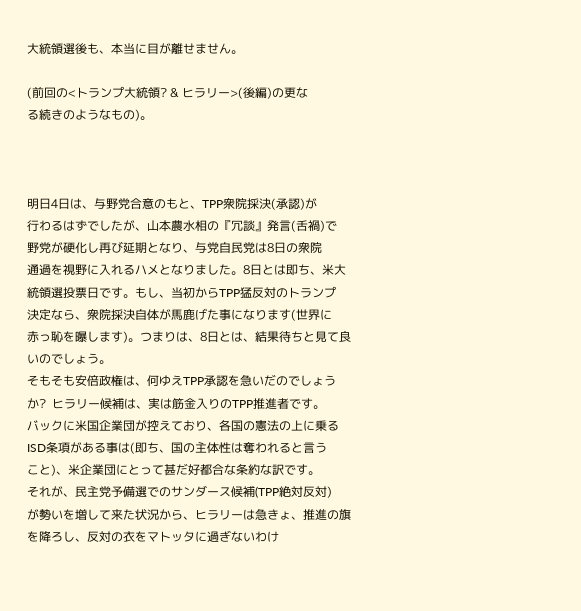大統領選後も、本当に目が離せません。

(前回の<トランプ大統領? & ヒラリー>(後編)の更な
る続きのようなもの)。



明日4日は、与野党合意のもと、TPP衆院採決(承認)が
行わるはずでしたが、山本農水相の『冗談』発言(舌禍)で
野党が硬化し再び延期となり、与党自民党は8日の衆院
通過を視野に入れるハメとなりました。8日とは即ち、米大
統領選投票日です。もし、当初からTPP猛反対のトランプ
決定なら、衆院採決自体が馬鹿げた事になります(世界に
赤っ恥を曝します)。つまりは、8日とは、結果待ちと見て良
いのでしょう。
そもそも安倍政権は、何ゆえTPP承認を急いだのでしょう
か?  ヒラリー候補は、実は筋金入りのTPP推進者です。
バックに米国企業団が控えており、各国の憲法の上に乗る
ISD条項がある事は(即ち、国の主体性は奪われると言う
こと)、米企業団にとって甚だ好都合な条約な訳です。
それが、民主党予備選でのサンダース候補(TPP絶対反対)
が勢いを増して来た状況から、ヒラリーは急きょ、推進の旗
を降ろし、反対の衣をマトッタに過ぎないわけ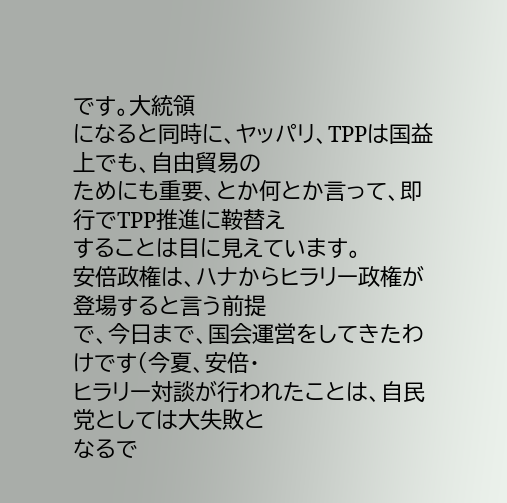です。大統領
になると同時に、ヤッパリ、TPPは国益上でも、自由貿易の
ためにも重要、とか何とか言って、即行でTPP推進に鞍替え
することは目に見えています。
安倍政権は、ハナからヒラリー政権が登場すると言う前提
で、今日まで、国会運営をしてきたわけです(今夏、安倍・
ヒラリー対談が行われたことは、自民党としては大失敗と
なるで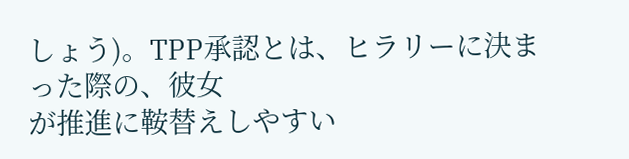しょう)。TPP承認とは、ヒラリーに決まった際の、彼女
が推進に鞍替えしやすい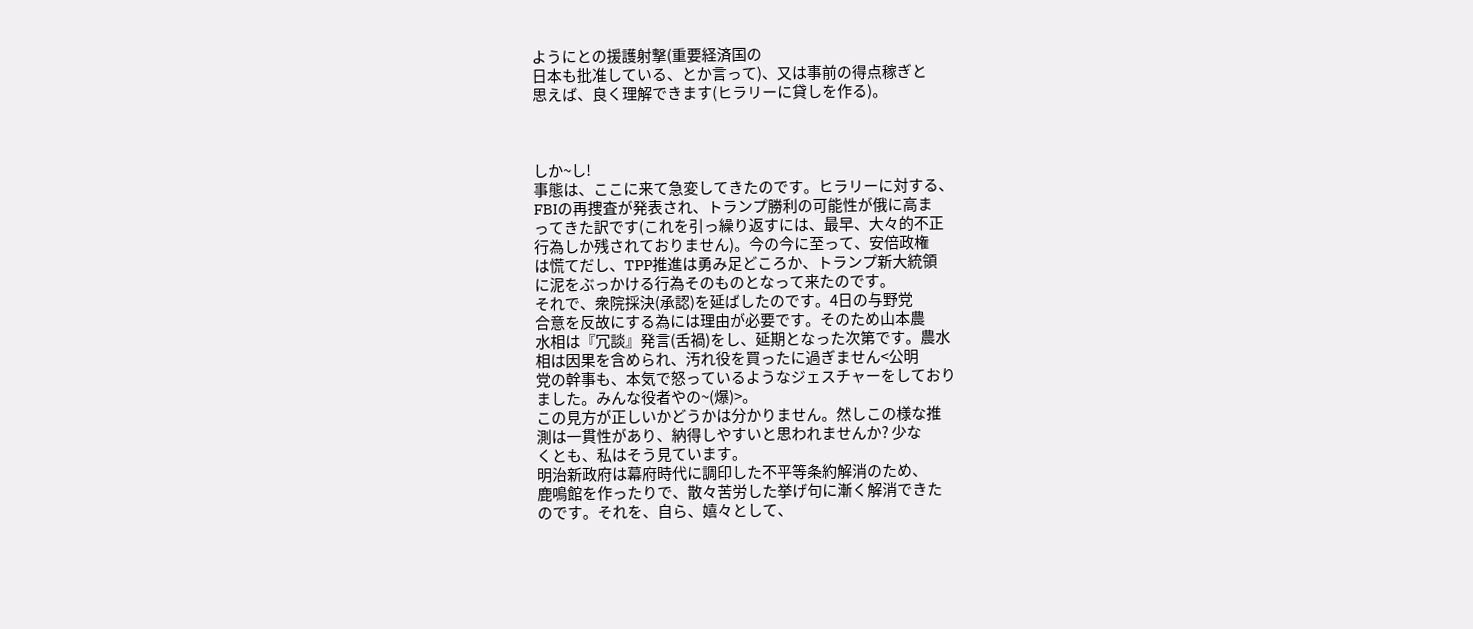ようにとの援護射撃(重要経済国の
日本も批准している、とか言って)、又は事前の得点稼ぎと
思えば、良く理解できます(ヒラリーに貸しを作る)。



しか~し!
事態は、ここに来て急変してきたのです。ヒラリーに対する、
FBIの再捜査が発表され、トランプ勝利の可能性が俄に高ま
ってきた訳です(これを引っ繰り返すには、最早、大々的不正
行為しか残されておりません)。今の今に至って、安倍政権
は慌てだし、TPP推進は勇み足どころか、トランプ新大統領
に泥をぶっかける行為そのものとなって来たのです。
それで、衆院採決(承認)を延ばしたのです。4日の与野党
合意を反故にする為には理由が必要です。そのため山本農
水相は『冗談』発言(舌禍)をし、延期となった次第です。農水
相は因果を含められ、汚れ役を買ったに過ぎません<公明
党の幹事も、本気で怒っているようなジェスチャーをしており
ました。みんな役者やの~(爆)>。
この見方が正しいかどうかは分かりません。然しこの様な推
測は一貫性があり、納得しやすいと思われませんか? 少な
くとも、私はそう見ています。
明治新政府は幕府時代に調印した不平等条約解消のため、
鹿鳴館を作ったりで、散々苦労した挙げ句に漸く解消できた
のです。それを、自ら、嬉々として、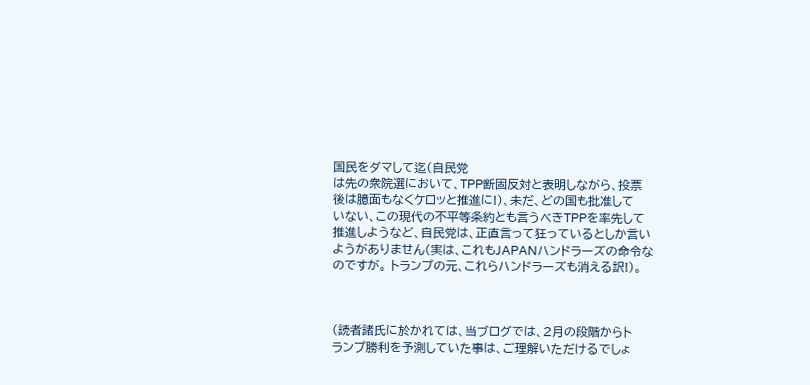国民をダマして迄(自民党
は先の衆院選において、TPP断固反対と表明しながら、投票
後は臆面もなくケロッと推進に!)、未だ、どの国も批准して
いない、この現代の不平等条約とも言うべきTPPを率先して
推進しようなど、自民党は、正直言って狂っているとしか言い
ようがありません(実は、これもJAPANハンドラーズの命令な
のですが。 トランプの元、これらハンドラーズも消える訳!)。



(読者諸氏に於かれては、当ブログでは、2月の段階からト
ランプ勝利を予測していた事は、ご理解いただけるでしょ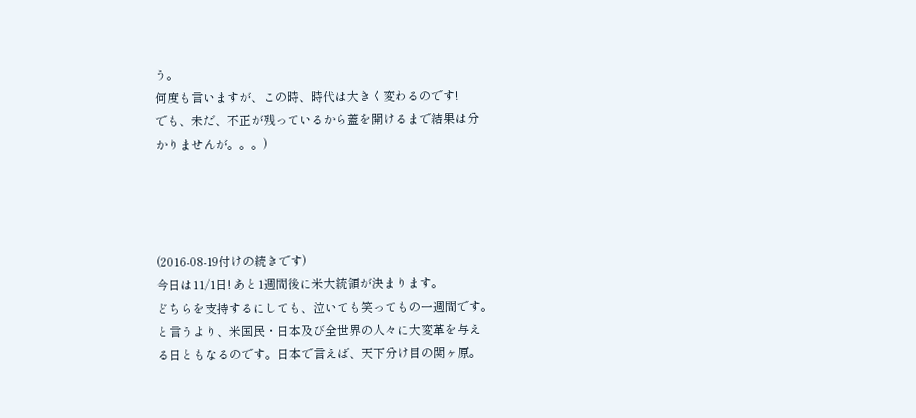う。
何度も言いますが、この時、時代は大きく変わるのです!
でも、未だ、不正が残っているから蓋を開けるまで結果は分
かりませんが。。。)




(2016-08-19付けの続きです)
今日は11/1日! あと1週間後に米大統領が決まります。
どちらを支持するにしても、泣いても笑ってもの一週間です。
と言うより、米国民・日本及び全世界の人々に大変革を与え
る日ともなるのです。日本で言えば、天下分け目の関ヶ原。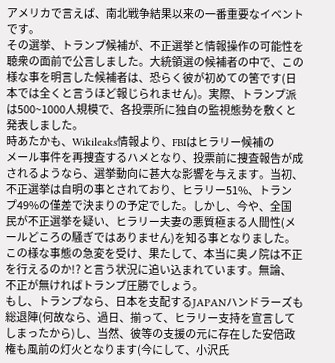アメリカで言えば、南北戦争結果以来の一番重要なイベント
です。
その選挙、トランプ候補が、不正選挙と情報操作の可能性を
聴衆の面前で公言しました。大統領選の候補者の中で、この
様な事を明言した候補者は、恐らく彼が初めての筈です(日
本では全くと言うほど報じられません)。実際、トランプ派
は500~1000人規模で、各投票所に独自の監視態勢を敷くと
発表しました。
時あたかも、Wikileaks情報より、FBIはヒラリー候補の
メール事件を再捜査するハメとなり、投票前に捜査報告が成
されるようなら、選挙動向に甚大な影響を与えます。当初、
不正選挙は自明の事とされており、ヒラリー51%、トラン
プ49%の僅差で決まりの予定でした。しかし、今や、全国
民が不正選挙を疑い、ヒラリー夫妻の悪質極まる人間性(メ
ールどころの騒ぎではありません)を知る事となりました。
この様な事態の急変を受け、果たして、本当に奥ノ院は不正
を行えるのか!? と言う状況に追い込まれています。無論、
不正が無ければトランプ圧勝でしょう。
もし、トランプなら、日本を支配するJAPANハンドラーズも
総退陣(何故なら、過日、揃って、ヒラリー支持を宣言して
しまったから)し、当然、彼等の支援の元に存在した安倍政
権も風前の灯火となります(今にして、小沢氏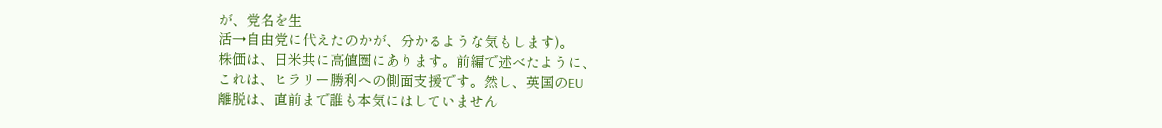が、党名を生
活→自由党に代えたのかが、分かるような気もします)。
株価は、日米共に高値圏にあります。前編で述べたように、
これは、ヒラリー勝利への側面支援です。然し、英国のEU
離脱は、直前まで誰も本気にはしていません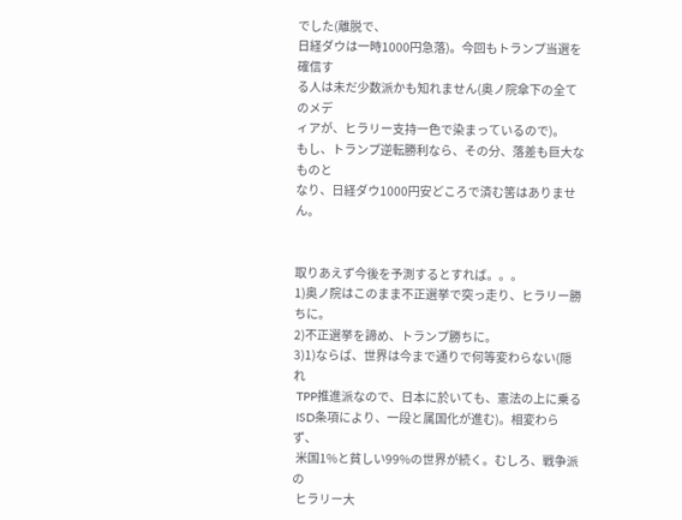でした(離脱で、
日経ダウは一時1000円急落)。今回もトランプ当選を確信す
る人は未だ少数派かも知れません(奥ノ院傘下の全てのメデ
ィアが、ヒラリー支持一色で染まっているので)。
もし、トランプ逆転勝利なら、その分、落差も巨大なものと
なり、日経ダウ1000円安どころで済む筈はありません。


取りあえず今後を予測するとすれば。。。
1)奥ノ院はこのまま不正選挙で突っ走り、ヒラリー勝ちに。
2)不正選挙を諦め、トランプ勝ちに。
3)1)ならば、世界は今まで通りで何等変わらない(隠れ
 TPP推進派なので、日本に於いても、憲法の上に乗る
 ISD条項により、一段と属国化が進む)。相変わらず、
 米国1%と貧しい99%の世界が続く。むしろ、戦争派の
 ヒラリー大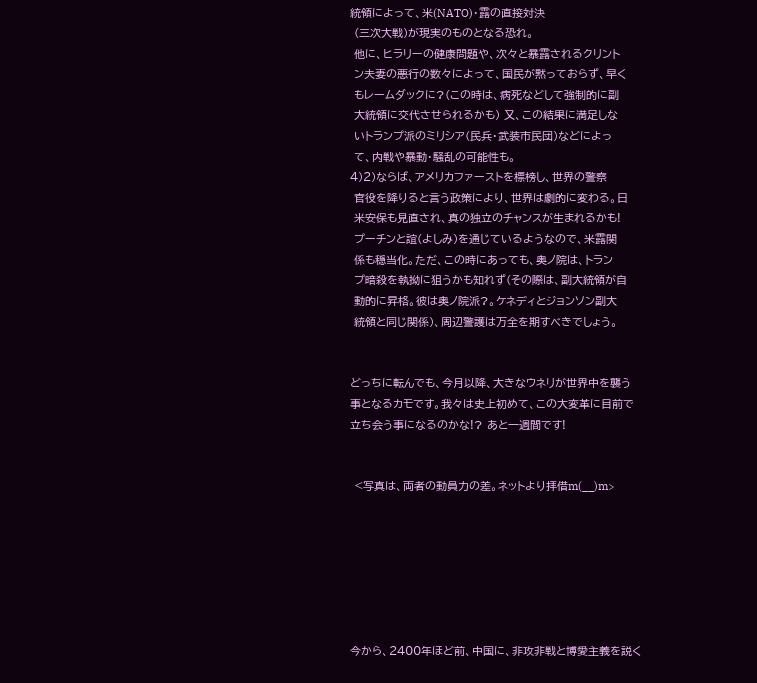統領によって、米(NATO)・露の直接対決
 (三次大戦)が現実のものとなる恐れ。
 他に、ヒラリーの健康問題や、次々と暴露されるクリント
 ン夫妻の悪行の数々によって、国民が黙っておらず、早く
 もレームダックに?(この時は、病死などして強制的に副
 大統領に交代させられるかも) 又、この結果に満足しな
 いトランプ派のミリシア(民兵・武装市民団)などによっ
 て、内戦や暴動・騒乱の可能性も。
4)2)ならば、アメリカファーストを標榜し、世界の警察
 官役を降りると言う政策により、世界は劇的に変わる。日
 米安保も見直され、真の独立のチャンスが生まれるかも!
 プーチンと誼(よしみ)を通じているようなので、米露関
 係も穏当化。ただ、この時にあっても、奥ノ院は、トラン
 プ暗殺を執拗に狙うかも知れず(その際は、副大統領が自
 動的に昇格。彼は奥ノ院派?。ケネディとジョンソン副大
 統領と同じ関係)、周辺警護は万全を期すべきでしょう。


どっちに転んでも、今月以降、大きなウネリが世界中を襲う
事となるカモです。我々は史上初めて、この大変革に目前で
立ち会う事になるのかな!? あと一週間です!


 <写真は、両者の動員力の差。ネットより拝借m(__)m>







今から、2400年ほど前、中国に、非攻非戦と博愛主義を説く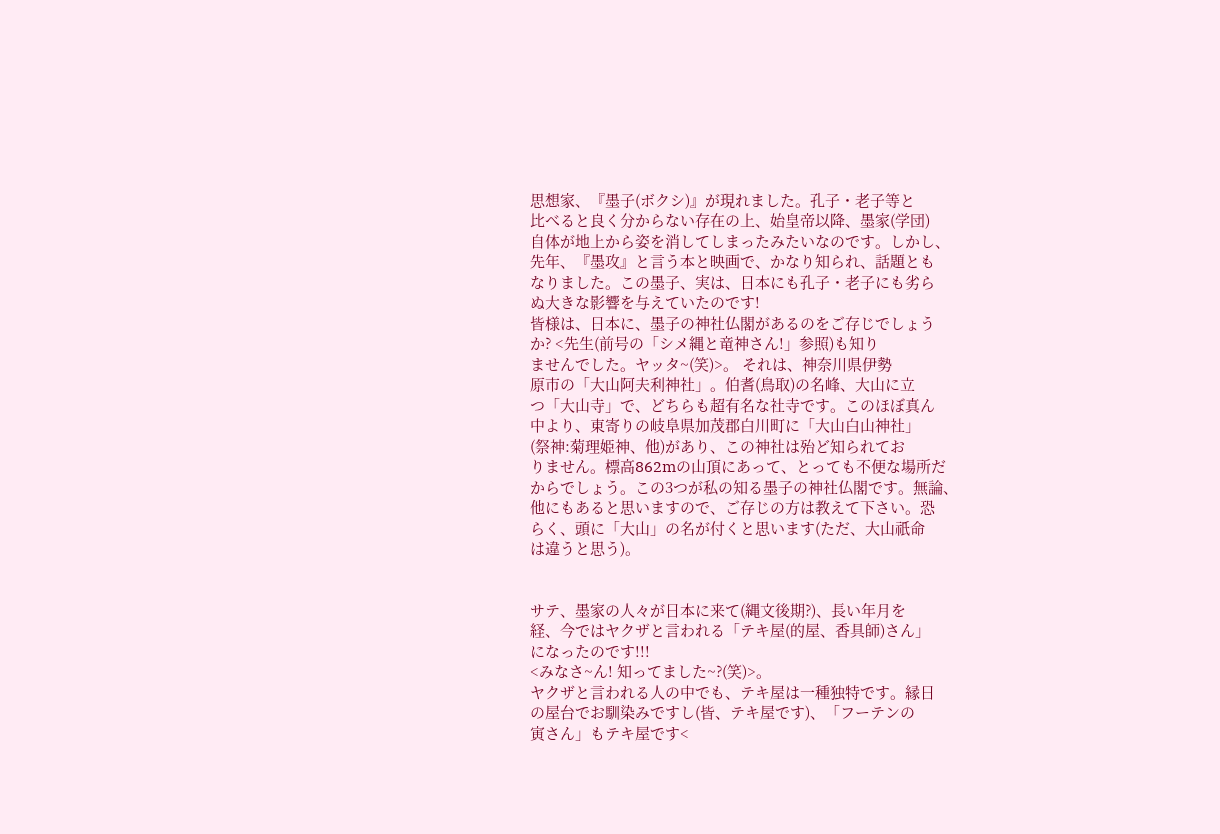思想家、『墨子(ボクシ)』が現れました。孔子・老子等と
比べると良く分からない存在の上、始皇帝以降、墨家(学団)
自体が地上から姿を消してしまったみたいなのです。しかし、
先年、『墨攻』と言う本と映画で、かなり知られ、話題とも
なりました。この墨子、実は、日本にも孔子・老子にも劣ら
ぬ大きな影響を与えていたのです!
皆様は、日本に、墨子の神社仏閣があるのをご存じでしょう
か? <先生(前号の「シメ縄と竜神さん!」参照)も知り
ませんでした。ヤッタ~(笑)>。 それは、神奈川県伊勢
原市の「大山阿夫利神社」。伯耆(鳥取)の名峰、大山に立
つ「大山寺」で、どちらも超有名な社寺です。このほぼ真ん
中より、東寄りの岐阜県加茂郡白川町に「大山白山神社」
(祭神:菊理姫神、他)があり、この神社は殆ど知られてお
りません。標高862mの山頂にあって、とっても不便な場所だ
からでしょう。この3つが私の知る墨子の神社仏閣です。無論、
他にもあると思いますので、ご存じの方は教えて下さい。恐
らく、頭に「大山」の名が付くと思います(ただ、大山祇命
は違うと思う)。


サテ、墨家の人々が日本に来て(縄文後期?)、長い年月を
経、今ではヤクザと言われる「テキ屋(的屋、香具師)さん」
になったのです!!!
<みなさ~ん! 知ってました~?(笑)>。
ヤクザと言われる人の中でも、テキ屋は一種独特です。縁日
の屋台でお馴染みですし(皆、テキ屋です)、「フーテンの
寅さん」もテキ屋です<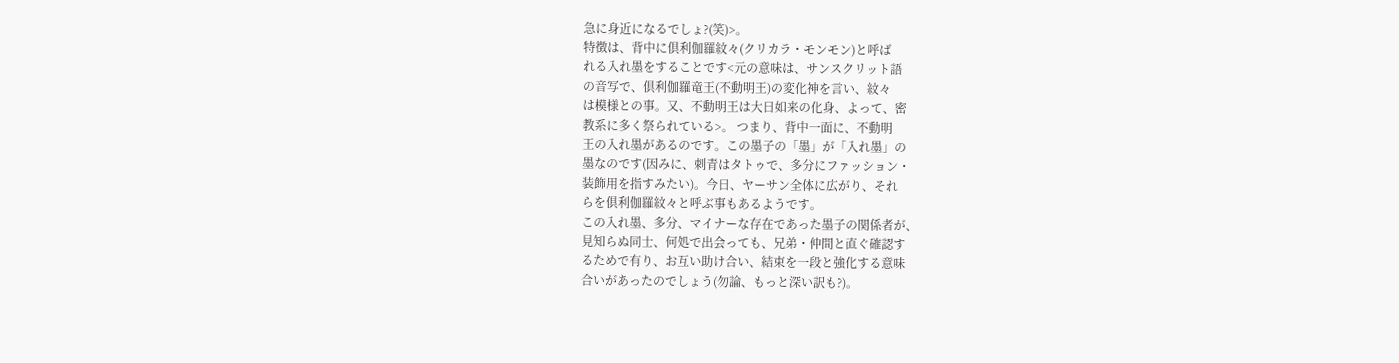急に身近になるでしょ?(笑)>。
特徴は、背中に倶利伽羅紋々(クリカラ・モンモン)と呼ば
れる入れ墨をすることです<元の意味は、サンスクリット語
の音写で、倶利伽羅竜王(不動明王)の変化神を言い、紋々
は模様との事。又、不動明王は大日如来の化身、よって、密
教系に多く祭られている>。 つまり、背中一面に、不動明
王の入れ墨があるのです。この墨子の「墨」が「入れ墨」の
墨なのです(因みに、刺青はタトゥで、多分にファッション・
装飾用を指すみたい)。今日、ヤーサン全体に広がり、それ
らを倶利伽羅紋々と呼ぶ事もあるようです。
この入れ墨、多分、マイナーな存在であった墨子の関係者が、
見知らぬ同士、何処で出会っても、兄弟・仲間と直ぐ確認す
るためで有り、お互い助け合い、結束を一段と強化する意味
合いがあったのでしょう(勿論、もっと深い訳も?)。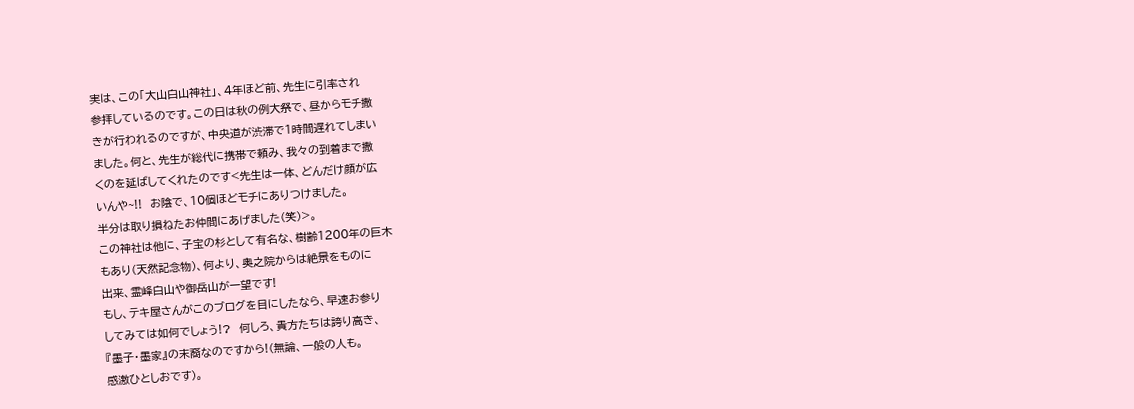実は、この「大山白山神社」、4年ほど前、先生に引率され
参拝しているのです。この日は秋の例大祭で、昼からモチ撒
きが行われるのですが、中央道が渋滞で1時間遅れてしまい
ました。何と、先生が総代に携帯で頼み、我々の到着まで撒
くのを延ばしてくれたのです<先生は一体、どんだけ顔が広
いんや~!!  お陰で、10個ほどモチにありつけました。
半分は取り損ねたお仲間にあげました(笑)>。
この神社は他に、子宝の杉として有名な、樹齢1200年の巨木
もあり(天然記念物)、何より、奥之院からは絶景をものに
出来、霊峰白山や御岳山が一望です!
もし、テキ屋さんがこのブログを目にしたなら、早速お参り
してみては如何でしょう!?  何しろ、貴方たちは誇り高き、
『墨子・墨家』の末裔なのですから!(無論、一般の人も。
感激ひとしおです)。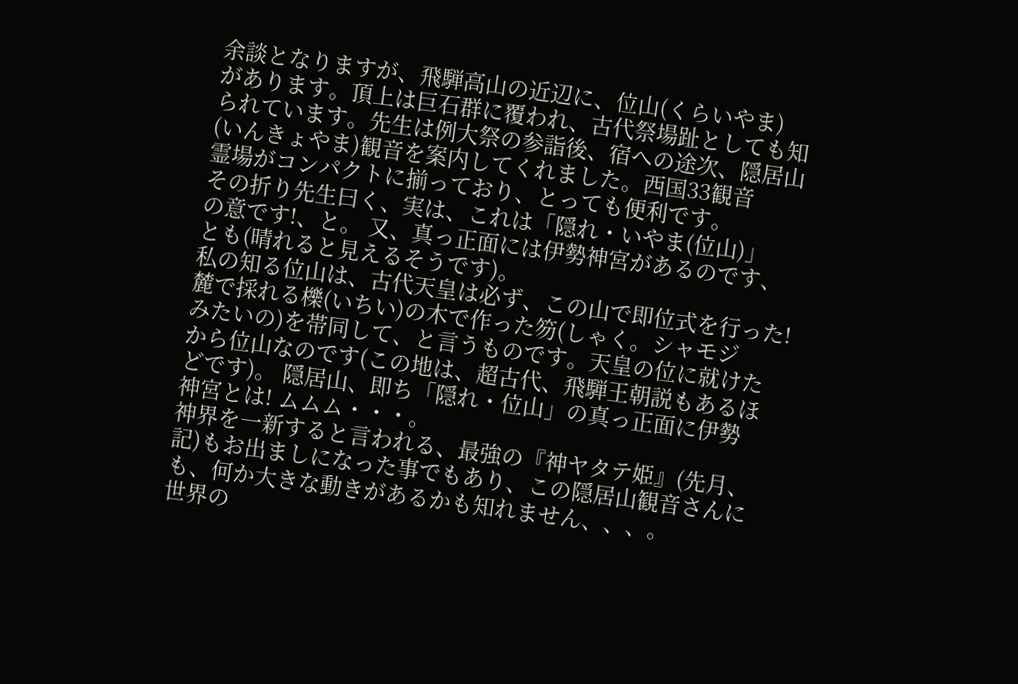余談となりますが、飛騨高山の近辺に、位山(くらいやま)
があります。頂上は巨石群に覆われ、古代祭場趾としても知
られています。先生は例大祭の参詣後、宿への途次、隠居山
(いんきょやま)観音を案内してくれました。西国33観音
霊場がコンパクトに揃っており、とっても便利です。
その折り先生曰く、実は、これは「隠れ・いやま(位山)」
の意です!、と。 又、真っ正面には伊勢神宮があるのです、
とも(晴れると見えるそうです)。
私の知る位山は、古代天皇は必ず、この山で即位式を行った!
麓で採れる櫟(いちい)の木で作った笏(しゃく。シャモジ
みたいの)を帯同して、と言うものです。天皇の位に就けた
から位山なのです(この地は、超古代、飛騨王朝説もあるほ
どです)。 隠居山、即ち「隠れ・位山」の真っ正面に伊勢
神宮とは! ムムム・・・。
神界を一新すると言われる、最強の『神ヤタテ姫』(先月、
記)もお出ましになった事でもあり、この隠居山観音さんに
も、何か大きな動きがあるかも知れません、、、。
世界の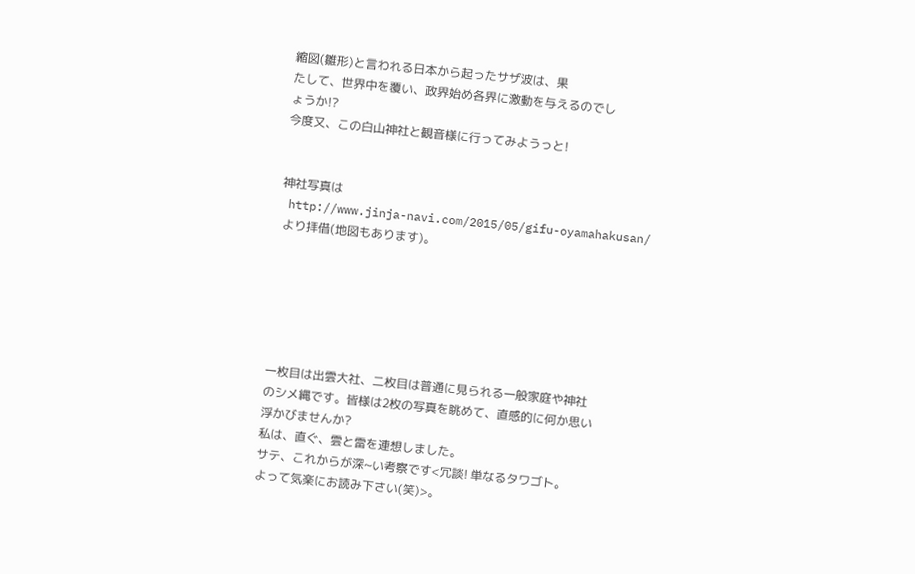縮図(雛形)と言われる日本から起ったサザ波は、果
たして、世界中を覆い、政界始め各界に激動を与えるのでし
ょうか!?
今度又、この白山神社と観音様に行ってみようっと!


神社写真は
 http://www.jinja-navi.com/2015/05/gifu-oyamahakusan/
 より拝借(地図もあります)。






一枚目は出雲大社、二枚目は普通に見られる一般家庭や神社
のシメ縄です。皆様は2枚の写真を眺めて、直感的に何か思い
浮かびませんか?
私は、直ぐ、雲と雷を連想しました。
サテ、これからが深~い考察です<冗談! 単なるタワゴト。
よって気楽にお読み下さい(笑)>。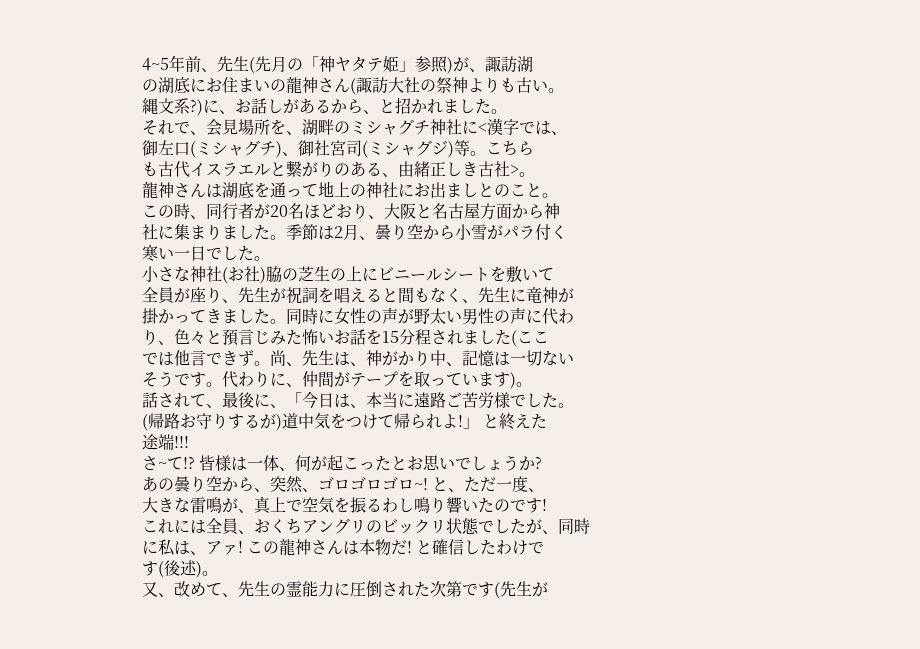4~5年前、先生(先月の「神ヤタテ姫」参照)が、諏訪湖
の湖底にお住まいの龍神さん(諏訪大社の祭神よりも古い。
縄文系?)に、お話しがあるから、と招かれました。
それで、会見場所を、湖畔のミシャグチ神社に<漢字では、
御左口(ミシャグチ)、御社宮司(ミシャグジ)等。こちら
も古代イスラエルと繋がりのある、由緒正しき古社>。
龍神さんは湖底を通って地上の神社にお出ましとのこと。
この時、同行者が20名ほどおり、大阪と名古屋方面から神
社に集まりました。季節は2月、曇り空から小雪がパラ付く
寒い一日でした。
小さな神社(お社)脇の芝生の上にビニールシートを敷いて
全員が座り、先生が祝詞を唱えると間もなく、先生に竜神が
掛かってきました。同時に女性の声が野太い男性の声に代わ
り、色々と預言じみた怖いお話を15分程されました(ここ
では他言できず。尚、先生は、神がかり中、記憶は一切ない
そうです。代わりに、仲間がテープを取っています)。
話されて、最後に、「今日は、本当に遠路ご苦労様でした。
(帰路お守りするが)道中気をつけて帰られよ!」 と終えた
途端!!!
さ~て!? 皆様は一体、何が起こったとお思いでしょうか?
あの曇り空から、突然、ゴロゴロゴロ~! と、ただ一度、
大きな雷鳴が、真上で空気を振るわし鳴り響いたのです!
これには全員、おくちアングリのビックリ状態でしたが、同時
に私は、アァ! この龍神さんは本物だ! と確信したわけで
す(後述)。
又、改めて、先生の霊能力に圧倒された次第です(先生が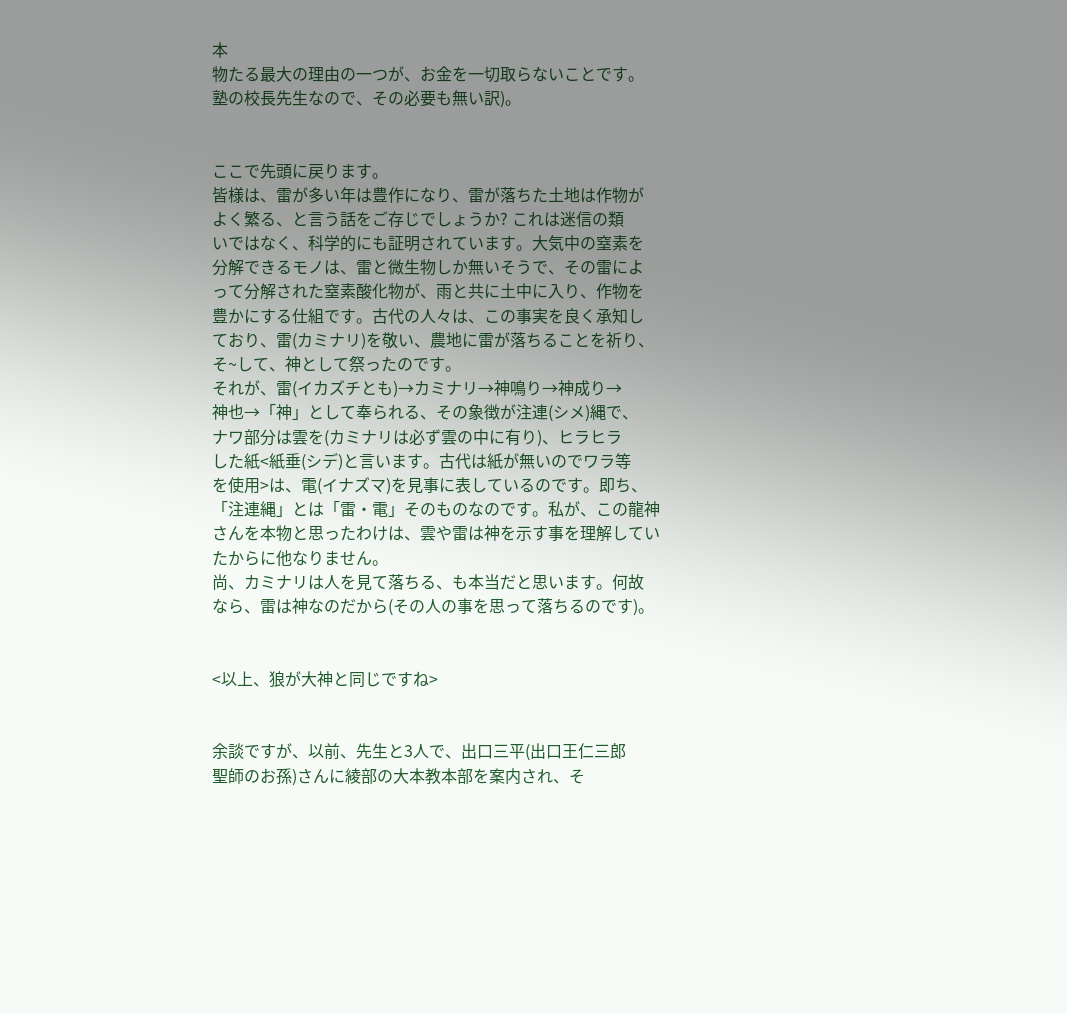本
物たる最大の理由の一つが、お金を一切取らないことです。
塾の校長先生なので、その必要も無い訳)。


ここで先頭に戻ります。
皆様は、雷が多い年は豊作になり、雷が落ちた土地は作物が
よく繁る、と言う話をご存じでしょうか? これは迷信の類
いではなく、科学的にも証明されています。大気中の窒素を
分解できるモノは、雷と微生物しか無いそうで、その雷によ
って分解された窒素酸化物が、雨と共に土中に入り、作物を
豊かにする仕組です。古代の人々は、この事実を良く承知し
ており、雷(カミナリ)を敬い、農地に雷が落ちることを祈り、
そ~して、神として祭ったのです。
それが、雷(イカズチとも)→カミナリ→神鳴り→神成り→
神也→「神」として奉られる、その象徴が注連(シメ)縄で、
ナワ部分は雲を(カミナリは必ず雲の中に有り)、ヒラヒラ
した紙<紙垂(シデ)と言います。古代は紙が無いのでワラ等
を使用>は、電(イナズマ)を見事に表しているのです。即ち、
「注連縄」とは「雷・電」そのものなのです。私が、この龍神
さんを本物と思ったわけは、雲や雷は神を示す事を理解してい
たからに他なりません。
尚、カミナリは人を見て落ちる、も本当だと思います。何故
なら、雷は神なのだから(その人の事を思って落ちるのです)。


<以上、狼が大神と同じですね>


余談ですが、以前、先生と3人で、出口三平(出口王仁三郎
聖師のお孫)さんに綾部の大本教本部を案内され、そ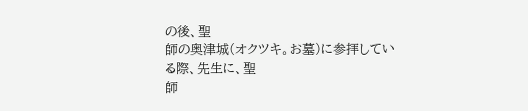の後、聖
師の奥津城(オクツキ。お墓)に参拝している際、先生に、聖
師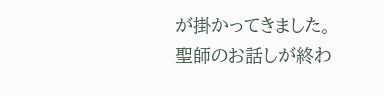が掛かってきました。聖師のお話しが終わ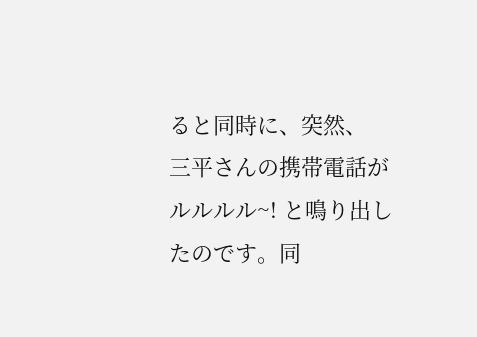ると同時に、突然、
三平さんの携帯電話がルルルル~! と鳴り出したのです。同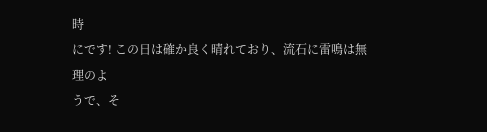時
にです! この日は確か良く晴れており、流石に雷鳴は無理のよ
うで、そ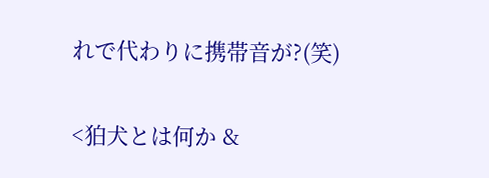れで代わりに携帯音が?(笑)


<狛犬とは何か &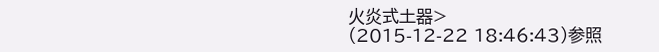火炎式土器>
(2015-12-22 18:46:43)参照